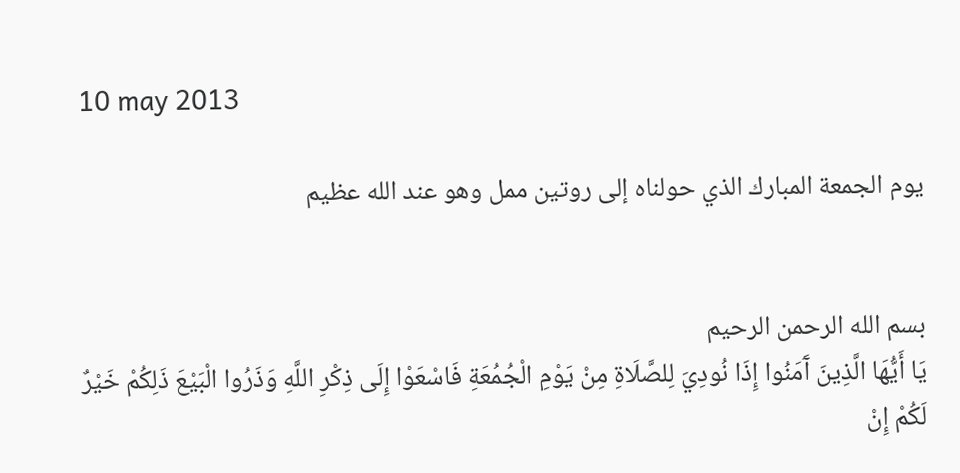10 may 2013

يوم الجمعة المبارك الذي حولناه إلى روتين ممل وهو عند الله عظيم


بسم الله الرحمن الرحيم
يَا أَيُّهَا الَّذِينَ آَمَنُوا إِذَا نُودِيَ لِلصَّلَاةِ مِنْ يَوْمِ الْجُمُعَةِ فَاسْعَوْا إِلَى ذِكْرِ اللَّهِ وَذَرُوا الْبَيْعَ ذَلِكُمْ خَيْرٌ لَكُمْ إِنْ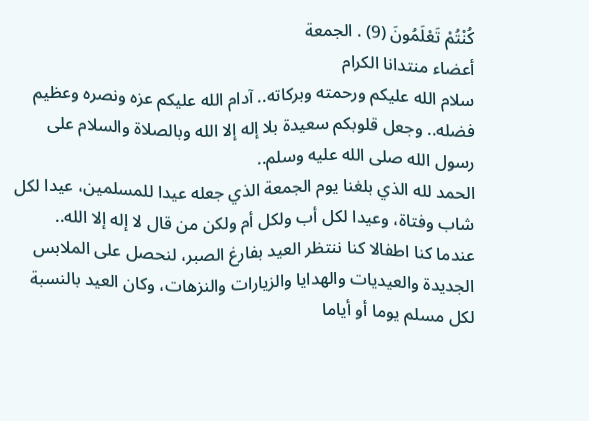كُنْتُمْ تَعْلَمُونَ (9) . الجمعة
أعضاء منتدانا الكرام
سلام الله عليكم ورحمته وبركاته.. آدام الله عليكم عزه ونصره وعظيم فضله.. وجعل قلوبكم سعيدة بلا إله إلا الله وبالصلاة والسلام على رسول الله صلى الله عليه وسلم..
الحمد لله الذي بلغنا يوم الجمعة الذي جعله عيدا للمسلمين، عيدا لكل شاب وفتاة، وعيدا لكل أب ولكل أم ولكن من قال لا إله إلا الله..
عندما كنا اطفالا كنا ننتظر العيد بفارغ الصبر، لنحصل على الملابس الجديدة والعيديات والهدايا والزيارات والنزهات، وكان العيد بالنسبة لكل مسلم يوما أو أياما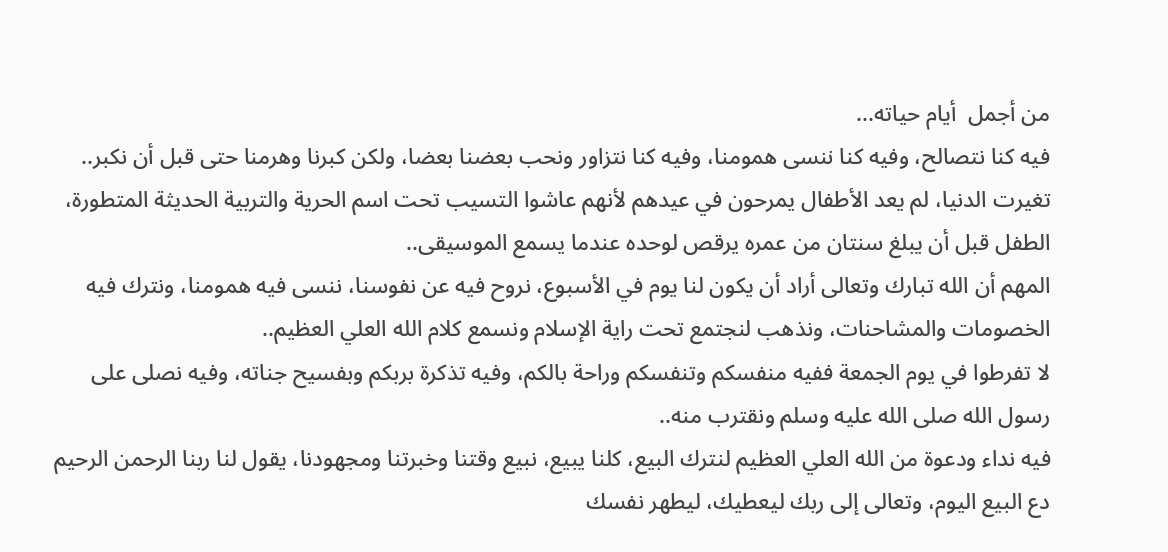من أجمل  أيام حياته...
فيه كنا نتصالح، وفيه كنا ننسى همومنا، وفيه كنا نتزاور ونحب بعضنا بعضا، ولكن كبرنا وهرمنا حتى قبل أن نكبر..
تغيرت الدنيا، لم يعد الأطفال يمرحون في عيدهم لأنهم عاشوا التسيب تحت اسم الحرية والتربية الحديثة المتطورة، الطفل قبل أن يبلغ سنتان من عمره يرقص لوحده عندما يسمع الموسيقى..
المهم أن الله تبارك وتعالى أراد أن يكون لنا يوم في الأسبوع، نروح فيه عن نفوسنا، ننسى فيه همومنا، ونترك فيه الخصومات والمشاحنات، ونذهب لنجتمع تحت راية الإسلام ونسمع كلام الله العلي العظيم..
لا تفرطوا في يوم الجمعة ففيه منفسكم وتنفسكم وراحة بالكم، وفيه تذكرة بربكم وبفسيح جناته، وفيه نصلى على رسول الله صلى الله عليه وسلم ونقترب منه..
فيه نداء ودعوة من الله العلي العظيم لنترك البيع، كلنا يبيع، نبيع وقتنا وخبرتنا ومجهودنا، يقول لنا ربنا الرحمن الرحيم دع البيع اليوم، وتعالى إلى ربك ليعطيك، ليطهر نفسك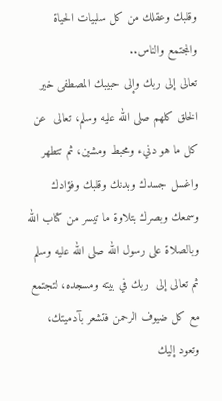وقلبك وعقلك من كل سلبيات الحياة والمجتمع والناس..
تعالى إلى ربك وإلى حبيبك المصطفى خير الخلق كلهم صلى الله عليه وسلم، تعالى  عن كل ما هو دنيء ومحبط ومشين، ثم تتطهر واغسل جسدك وبدنك وقلبك وفؤادك وسمعك وبصرك بتلاوة ما تيسر من كتاب الله وبالصلاة على رسول الله صلى الله عليه وسلم ثم تعالى إلى  ربك في بيته ومسجده، لتجتمع مع كل ضيوف الرحمن فتشعر بآدميتك، وتعود إليك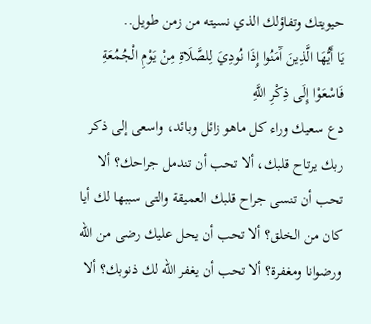حيويتك وتفاؤلك الذي نسيته من زمن طويل..
يَا أَيُّهَا الَّذِينَ آَمَنُوا إِذَا نُودِيَ لِلصَّلَاةِ مِنْ يَوْمِ الْجُمُعَةِ فَاسْعَوْا إِلَى ذِكْرِ اللَّهِ
دع سعيك وراء كل ماهو زائل وبائد، واسعى إلى ذكر ربك يرتاح قلبك، ألا تحب أن تندمل جراحك؟ ألا تحب أن تنسى جراح قلبك العميقة والتى سببها لك أيا كان من الخلق؟ ألا تحب أن يحل عليك رضى من الله ورضوانا ومغفرة؟ ألا تحب أن يغفر الله لك ذنوبك؟ ألا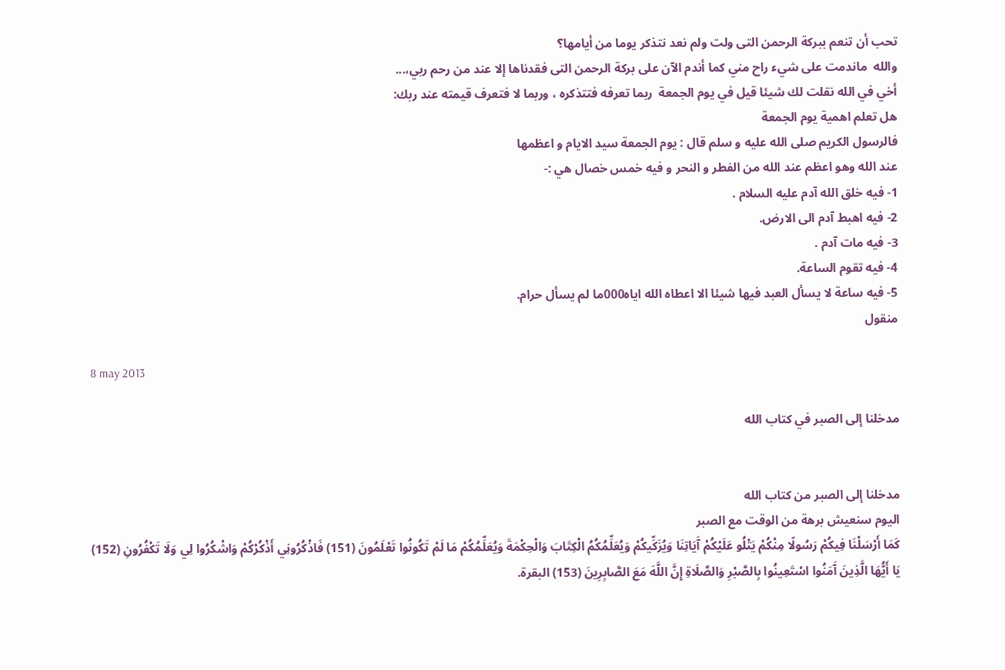تحب أن تنعم ببركة الرحمن التى ولت ولم نعد نتذكر يوما من أيامها؟
والله  ماندمت على شيء راح مني كما أندم الآن على بركة الرحمن التى فقدناها إلا عند من رحم ربي،...
أخي في الله نقلت لك شيئا قيل في يوم الجمعة  ربما تعرفه فتتذكره ، وربما لا فتعرف قيمته عند ربك:
هل تعلم اهمية يوم الجمعة
فالرسول الكريم صلى الله عليه و سلم قال : يوم الجمعة سيد الايام و اعظمها
عند الله وهو اعظم عند الله من الفطر و النحر و فيه خمس خصال هي :-
1- فيه خلق الله آدم عليه السلام .
2- فيه اهبط آدم الى الارض.
3- فيه مات آدم .
4- فيه تقوم الساعة.
5- فيه ساعة لا يسأل العبد فيها شيئا الا اعطاه الله اياه000ما لم يسأل حرام.
منقول

8 may 2013

مدخلنا إلى الصبر في كتاب الله


مدخلنا إلى الصبر من كتاب الله
اليوم سنعيش برهة من الوقت مع الصبر
كَمَا أَرْسَلْنَا فِيكُمْ رَسُولًا مِنْكُمْ يَتْلُو عَلَيْكُمْ آَيَاتِنَا وَيُزَكِّيكُمْ وَيُعَلِّمُكُمُ الْكِتَابَ وَالْحِكْمَةَ وَيُعَلِّمُكُمْ مَا لَمْ تَكُونُوا تَعْلَمُونَ (151) فَاذْكُرُونِي أَذْكُرْكُمْ وَاشْكُرُوا لِي وَلَا تَكْفُرُونِ (152) يَا أَيُّهَا الَّذِينَ آَمَنُوا اسْتَعِينُوا بِالصَّبْرِ وَالصَّلَاةِ إِنَّ اللَّهَ مَعَ الصَّابِرِينَ (153) البقرة.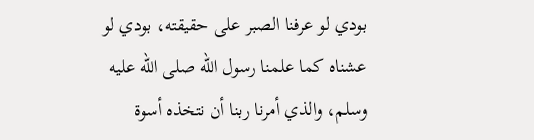بودي لو عرفنا الصبر على حقيقته، بودي لو عشناه كما علمنا رسول الله صلى الله عليه وسلم، والذي أمرنا ربنا أن نتخذه أسوة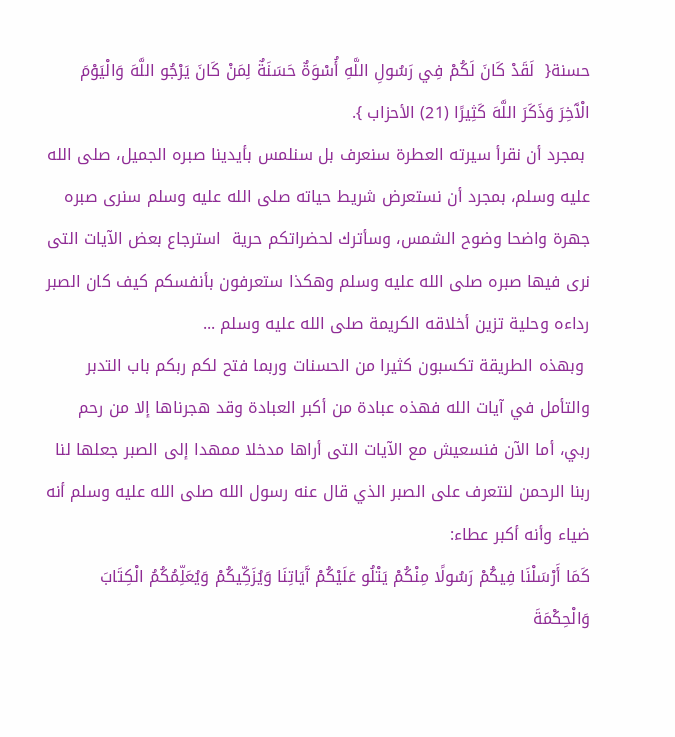حسنة{  لَقَدْ كَانَ لَكُمْ فِي رَسُولِ اللَّهِ أُسْوَةٌ حَسَنَةٌ لِمَنْ كَانَ يَرْجُو اللَّهَ وَالْيَوْمَ الْآَخِرَ وَذَكَرَ اللَّهَ كَثِيرًا (21) الأحزاب }.
 بمجرد أن نقرأ سيرته العطرة سنعرف بل سنلمس بأيدينا صبره الجميل، صلى الله عليه وسلم، بمجرد أن نستعرض شريط حياته صلى الله عليه وسلم سنرى صبره جهرة واضحا وضوح الشمس، وسأترك لحضراتكم حرية  استرجاع بعض الآيات التى نرى فيها صبره صلى الله عليه وسلم وهكذا ستعرفون بأنفسكم كيف كان الصبر رداءه وحلية تزين أخلاقه الكريمة صلى الله عليه وسلم ...
 وبهذه الطريقة تكسبون كثيرا من الحسنات وربما فتح لكم ربكم باب التدبر والتأمل في آيات الله فهذه عبادة من أكبر العبادة وقد هجرناها إلا من رحم ربي، أما الآن فنسعيش مع الآيات التى أراها مدخلا ممهدا إلى الصبر جعلها لنا ربنا الرحمن لنتعرف على الصبر الذي قال عنه رسول الله صلى الله عليه وسلم أنه ضياء وأنه أكبر عطاء:
كَمَا أَرْسَلْنَا فِيكُمْ رَسُولًا مِنْكُمْ يَتْلُو عَلَيْكُمْ آَيَاتِنَا وَيُزَكِّيكُمْ وَيُعَلِّمُكُمُ الْكِتَابَ وَالْحِكْمَةَ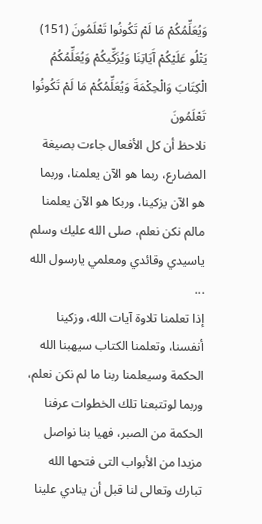وَيُعَلِّمُكُمْ مَا لَمْ تَكُونُوا تَعْلَمُونَ (151)
يَتْلُو عَلَيْكُمْ آَيَاتِنَا وَيُزَكِّيكُمْ وَيُعَلِّمُكُمُ الْكِتَابَ وَالْحِكْمَةَ وَيُعَلِّمُكُمْ مَا لَمْ تَكُونُوا تَعْلَمُونَ
نلاحظ أن كل الأفعال جاءت بصيغة المضارع، ربما هو الآن يعلمنا، وربما هو الآن يزكينا، وربكا هو الآن يعلمنا مالم نكن نعلم، صلى الله عليك وسلم ياسيدي وقائدي ومعلمي يارسول الله ...
إذا تعلمنا تلاوة آيات الله، وزكينا أنفسنا، وتعلمنا الكتاب سيهبنا الله الحكمة وسيعلمنا ربنا ما لم نكن نعلم، وربما لوتتبعنا تلك الخطوات عرفنا الحكمة من الصبر، فهيا بنا نواصل مزيدا من الأبواب التى فتحها الله تبارك وتعالى لنا قبل أن ينادي علينا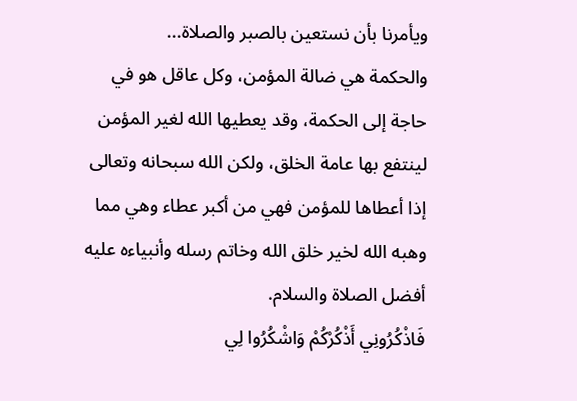ويأمرنا بأن نستعين بالصبر والصلاة...
والحكمة هي ضالة المؤمن، وكل عاقل هو في حاجة إلى الحكمة، وقد يعطيها الله لغير المؤمن لينتفع بها عامة الخلق، ولكن الله سبحانه وتعالى إذا أعطاها للمؤمن فهي من أكبر عطاء وهي مما وهبه الله لخير خلق الله وخاتم رسله وأنبياءه عليه أفضل الصلاة والسلام.
فَاذْكُرُونِي أَذْكُرْكُمْ وَاشْكُرُوا لِي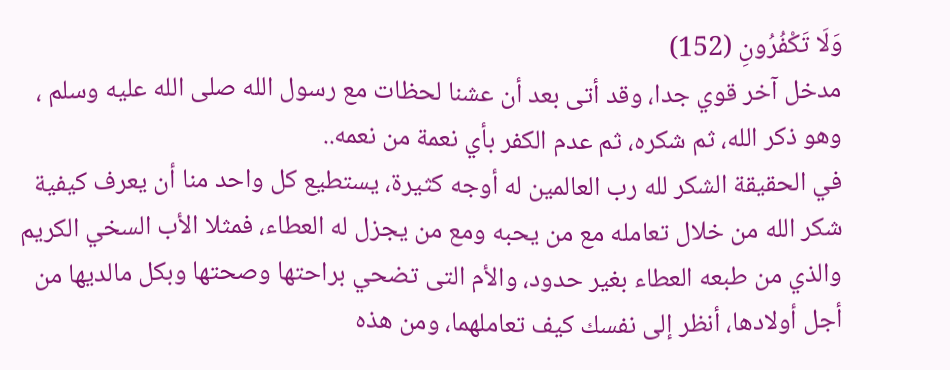وَلَا تَكْفُرُونِ (152)
مدخل آخر قوي جدا، وقد أتى بعد أن عشنا لحظات مع رسول الله صلى الله عليه وسلم ، وهو ذكر الله، ثم شكره، ثم عدم الكفر بأي نعمة من نعمه..
في الحقيقة الشكر لله رب العالمين له أوجه كثيرة، يستطيع كل واحد منا أن يعرف كيفية شكر الله من خلال تعامله مع من يحبه ومع من يجزل له العطاء، فمثلا الأب السخي الكريم والذي من طبعه العطاء بغير حدود، والأم التى تضحي براحتها وصحتها وبكل مالديها من أجل أولادها، أنظر إلى نفسك كيف تعاملهما، ومن هذه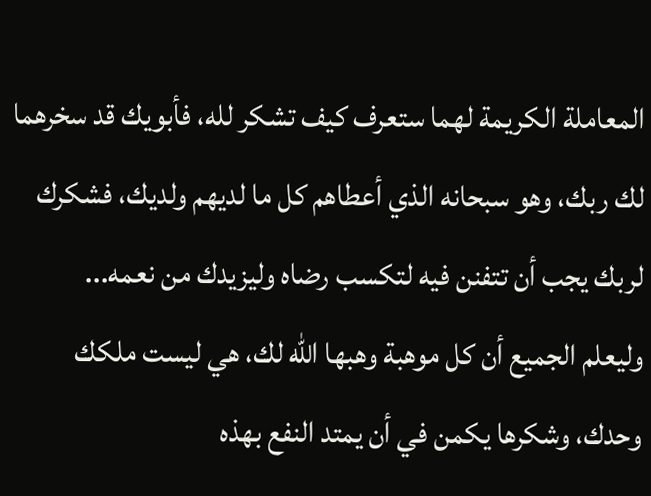المعاملة الكريمة لهما ستعرف كيف تشكر لله، فأبويك قد سخرهما لك ربك، وهو سبحانه الذي أعطاهم كل ما لديهم ولديك، فشكرك لربك يجب أن تتفنن فيه لتكسب رضاه وليزيدك من نعمه...
وليعلم الجميع أن كل موهبة وهبها الله لك، هي ليست ملكك وحدك، وشكرها يكمن في أن يمتد النفع بهذه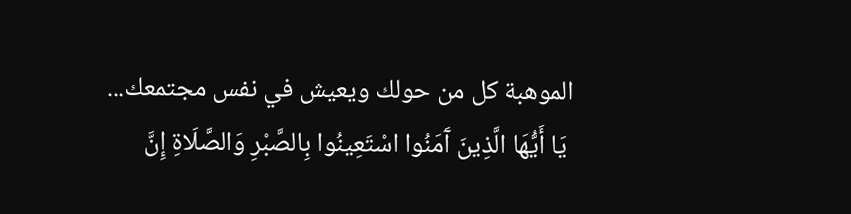الموهبة كل من حولك ويعيش في نفس مجتمعك...
 يَا أَيُّهَا الَّذِينَ آَمَنُوا اسْتَعِينُوا بِالصَّبْرِ وَالصَّلَاةِ إِنَّ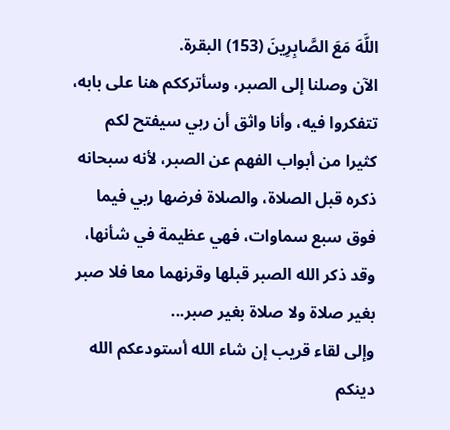اللَّهَ مَعَ الصَّابِرِينَ (153) البقرة.
الآن وصلنا إلى الصبر، وسأترككم هنا على بابه، تتفكروا فيه، وأنا واثق أن ربي سيفتح لكم كثيرا من أبواب الفهم عن الصبر، لأنه سبحانه ذكره قبل الصلاة، والصلاة فرضها ربي فيما فوق سبع سماوات، فهي عظيمة في شأنها، وقد ذكر الله الصبر قبلها وقرنهما معا فلا صبر بغير صلاة ولا صلاة بغير صبر...
وإلى لقاء قريب إن شاء الله أستودعكم الله دينكم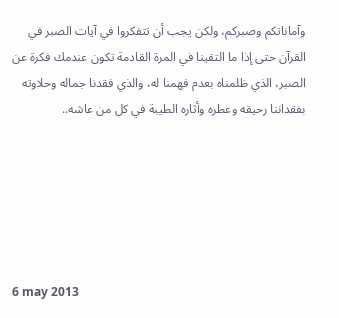وآماناتكم وصبركم، ولكن يجب أن تتفكروا في آيات الصبر في القرآن حتى إذا ما التقينا في المرة القادمة تكون عندمك فكرة عن الصبر، الذي ظلمناه بعدم فهمنا له، والذي فقدنا جماله وحلاوته بفقداننا رحيقه وعطره وأثاره الطيبة في كل من عاشه..






6 may 2013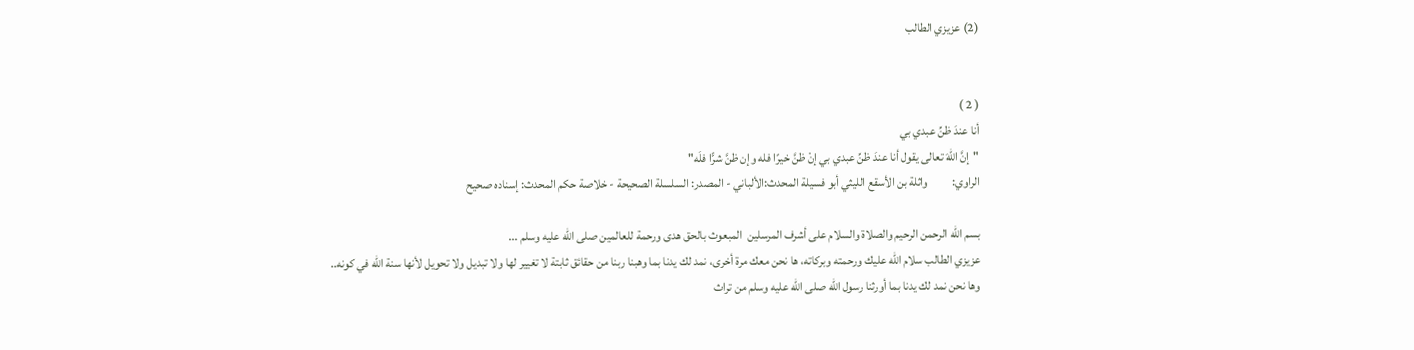(2) عزيزي الطالب


( 2 )
أنا عندَ ظنِّ عبدي بي
"إنَّ اللهَ تعالى يقول أنا عندَ ظنِّ عبدي بي إنْ ظنَّ خيرًا فله وإن ظنَّ شرًّا فلَه"
الراوي:          واثلة بن الأسقع الليثي أبو فسيلة المحدث:الألباني - المصدر: السلسلة الصحيحة - خلاصة حكم المحدث: إسناده صحيح

بسم الله الرحمن الرحيم والصلاة والسلام على أشرف المرسلين  المبعوث بالحق هدى ورحمة للعالمين صلى الله عليه وسلم ...
عزيزي الطالب سلام الله عليك ورحمته وبركاته، ها نحن معك مرة أخرى، نمد لك يدنا بما وهبنا ربنا من حقائق ثابتة لا تغيير لها ولا تبديل ولا تحويل لأنها سنة الله في كونه..
وها نحن نمد لك يدنا بما أورثنا رسول الله صلى الله عليه وسلم من تراث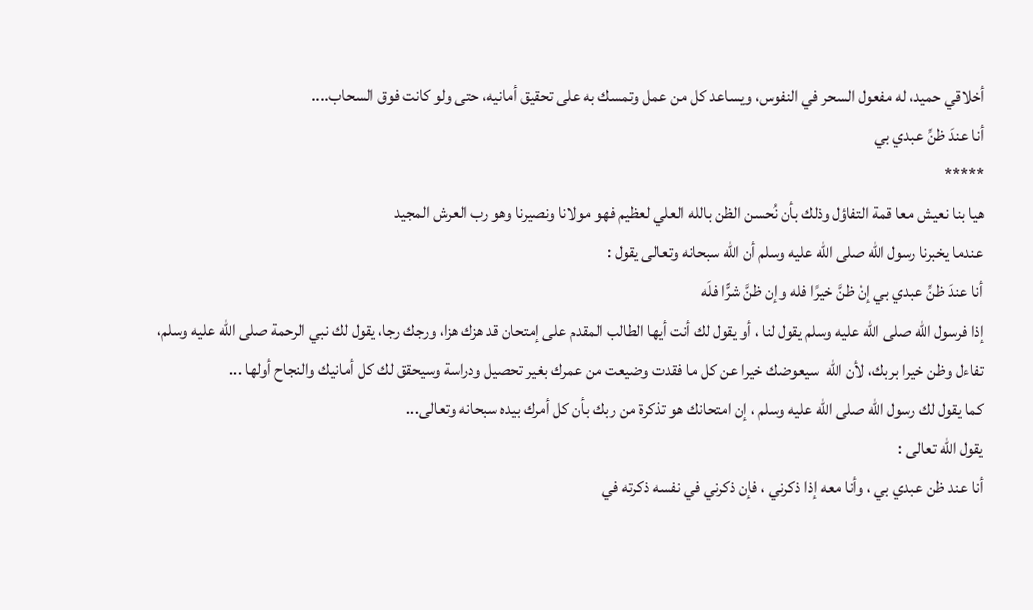أخلاقي حميد، له مفعول السحر في النفوس، ويساعد كل من عمل وتمسك به على تحقيق أمانيه، حتى ولو كانت فوق السحاب....
أنا عندَ ظنِّ عبدي بي
*****
هيا بنا نعيش معا قمة التفاؤل وذلك بأن نُحسن الظن بالله العلي لعظيم فهو مولانا ونصيرنا وهو رب العرش المجيد
عندما يخبرنا رسول الله صلى الله عليه وسلم أن الله سبحانه وتعالى يقول :
أنا عندَ ظنِّ عبدي بي إنْ ظنَّ خيرًا فله وإن ظنَّ شرًّا فلَه
إذا فرسول الله صلى الله عليه وسلم يقول لنا ، أو يقول لك أنت أيها الطالب المقدم على إمتحان قد هزك هزا، ورجك رجا، يقول لك نبي الرحمة صلى الله عليه وسلم، تفاءل وظن خيرا بربك، لأن الله  سيعوضك خيرا عن كل ما فقدت وضيعت من عمرك بغير تحصيل ودراسة وسيحقق لك كل أمانيك والنجاح أولها ...
كما يقول لك رسول الله صلى الله عليه وسلم ، إن امتحانك هو تذكرة من ربك بأن كل أمرك بيده سبحانه وتعالى...
يقول الله تعالى :
أنا عند ظن عبدي بي ، وأنا معه إذا ذكرني ، فإن ذكرني في نفسه ذكرته في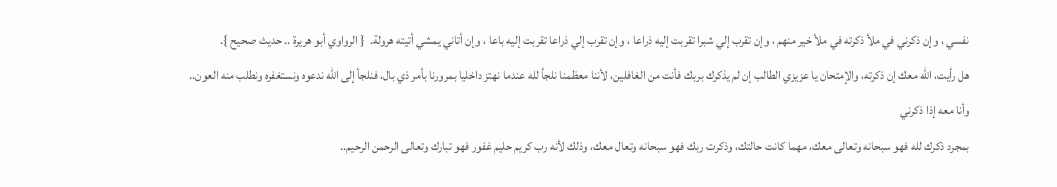نفسي ، وإن ذكرني في ملأ ذكرته في ملأ خير منهم ، وإن تقرب إلي شبرا تقربت إليه ذراعا ، وإن تقرب إلي ذراعا تقربت إليه باعا ، وإن أتاني يمشي أتيته هرولة.  { الرواوي أبو هريرة .. حديث صحيح }.
هل رأيت، الله معك إن ذكرته، والإمتحان يا عزيزي الطالب إن لم يذكرك بربك فأنت من الغافلين، لأننا معظمنا نلجأ لله عندما نهتز داخليا بمرورنا بأمر ذي بال، فنلجأ إلى الله ندعوه ونستغفره ونطلب منه العون..
وأنا معه إذا ذكرني
بمجرد ذكرك لله فهو سبحانه وتعالى معك، مهما كانت حالتك، وذكرت ربك فهو سبحانه وتعال معك، وذلك لأنه رب كريم حليم غفور فهو تبارك وتعالى الرحمن الرحيم..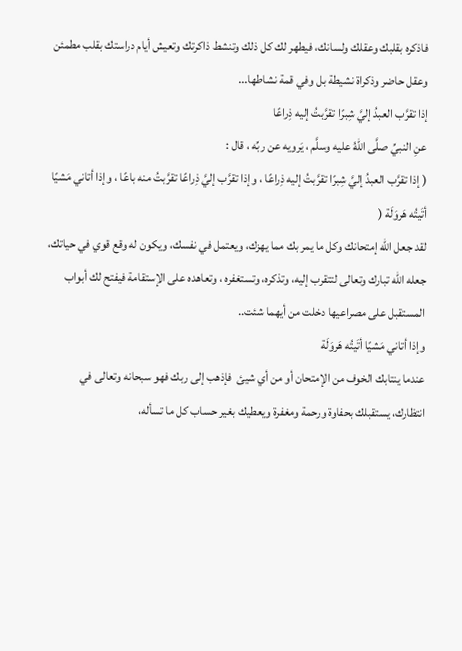فاذكره بقلبك وعقلك ولسانك، فيطهر لك كل ذلك وتنشط ذاكرتك وتعيش أيام دراستك بقلب مطمئن وعقل حاضر وذكراة نشيطة بل وفي قمة نشاطها...
إذا تقرَّب العبدُ إليَّ شِبرًا تقرَّبتُ إليه ذِراعًا
عنِ النبيِّ صلَّى اللهُ عليه وسلَّم ، يَرويه عن ربِّه ، قال :
( إذا تقرَّب العبدُ إليَّ شِبرًا تقرَّبتُ إليه ذِراعًا ، وإذا تقرَّب إليَّ ذِراعًا تقرَّبتُ منه باعًا ، وإذا أتاني مَشيًا أتَيتُه هَروَلَة (
لقد جعل الله إمتحانك وكل ما يمر بك مما يهزك، ويعتمل في نفسك، ويكون له وقع قوي في حياتك، جعله الله تبارك وتعالى لتتقرب إليه، وتذكره، وتستغفره ، وتعاهده على الإستقامة فيفتح لك أبواب المستقبل على مصراعيها دخلت من أيهما شئت..
وإذا أتاني مَشيًا أتَيتُه هَروَلَة
عندما ينتابك الخوف من الإمتحان أو من أي شيئ  فإذهب إلى ربك فهو سبحانه وتعالى في انتظارك، يستقبلك بحفاوة ورحمة ومغفرة ويعطيك بغير حساب كل ما تسأله،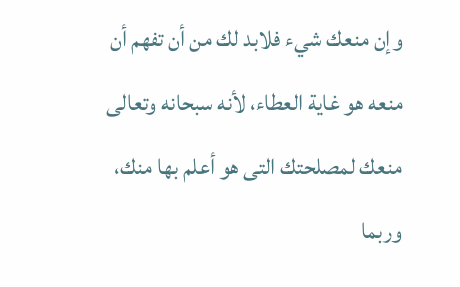وإن منعك شيء فلابد لك من أن تفهم أن منعه هو غاية العطاء، لأنه سبحانه وتعالى منعك لمصلحتك التى هو أعلم بها منك، وربما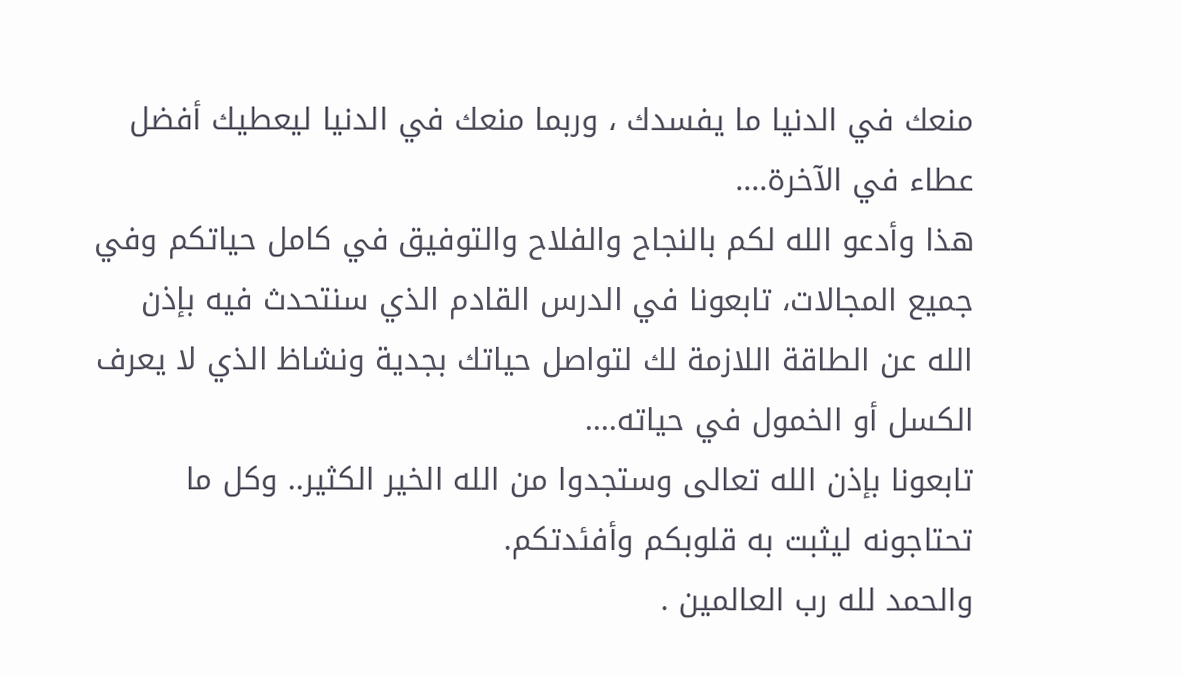منعك في الدنيا ما يفسدك ، وربما منعك في الدنيا ليعطيك أفضل عطاء في الآخرة....
هذا وأدعو الله لكم بالنجاح والفلاح والتوفيق في كامل حياتكم وفي جميع المجالات، تابعونا في الدرس القادم الذي سنتحدث فيه بإذن الله عن الطاقة اللازمة لك لتواصل حياتك بجدية ونشاظ الذي لا يعرف الكسل أو الخمول في حياته....
تابعونا بإذن الله تعالى وستجدوا من الله الخير الكثير.. وكل ما تحتاجونه ليثبت به قلوبكم وأفئدتكم.
والحمد لله رب العالمين .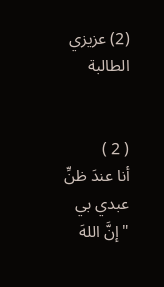(2) عزيزي الطالبة


( 2 )
أنا عندَ ظنِّ عبدي بي
"إنَّ اللهَ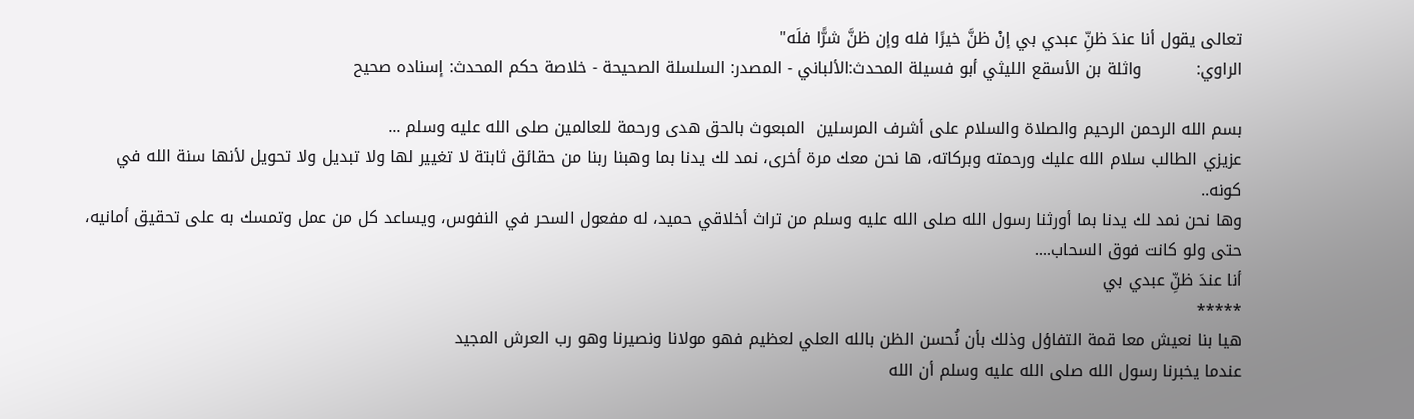تعالى يقول أنا عندَ ظنِّ عبدي بي إنْ ظنَّ خيرًا فله وإن ظنَّ شرًّا فلَه"
الراوي:          واثلة بن الأسقع الليثي أبو فسيلة المحدث:الألباني - المصدر: السلسلة الصحيحة - خلاصة حكم المحدث: إسناده صحيح

بسم الله الرحمن الرحيم والصلاة والسلام على أشرف المرسلين  المبعوث بالحق هدى ورحمة للعالمين صلى الله عليه وسلم ...
عزيزي الطالب سلام الله عليك ورحمته وبركاته، ها نحن معك مرة أخرى، نمد لك يدنا بما وهبنا ربنا من حقائق ثابتة لا تغيير لها ولا تبديل ولا تحويل لأنها سنة الله في كونه..
وها نحن نمد لك يدنا بما أورثنا رسول الله صلى الله عليه وسلم من تراث أخلاقي حميد، له مفعول السحر في النفوس، ويساعد كل من عمل وتمسك به على تحقيق أمانيه، حتى ولو كانت فوق السحاب....
أنا عندَ ظنِّ عبدي بي
*****
هيا بنا نعيش معا قمة التفاؤل وذلك بأن نُحسن الظن بالله العلي لعظيم فهو مولانا ونصيرنا وهو رب العرش المجيد
عندما يخبرنا رسول الله صلى الله عليه وسلم أن الله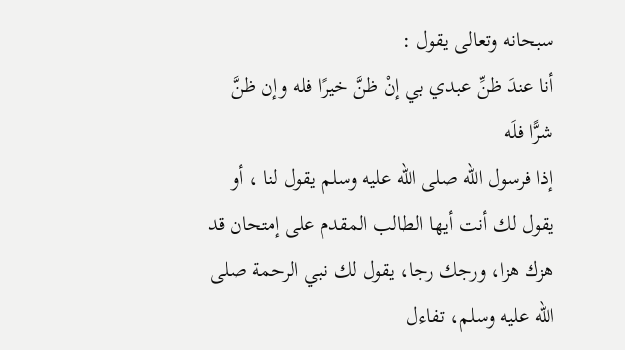سبحانه وتعالى يقول :
أنا عندَ ظنِّ عبدي بي إنْ ظنَّ خيرًا فله وإن ظنَّ شرًّا فلَه
إذا فرسول الله صلى الله عليه وسلم يقول لنا ، أو يقول لك أنت أيها الطالب المقدم على إمتحان قد هزك هزا، ورجك رجا، يقول لك نبي الرحمة صلى الله عليه وسلم، تفاءل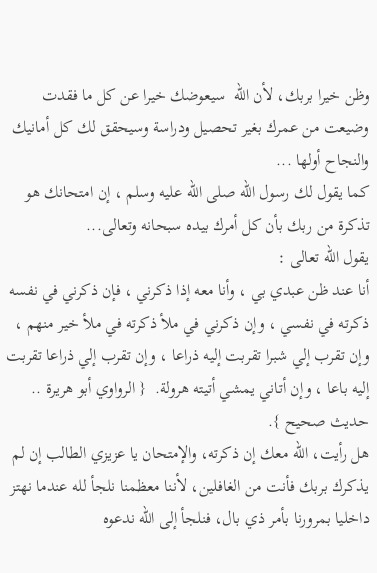وظن خيرا بربك، لأن الله  سيعوضك خيرا عن كل ما فقدت وضيعت من عمرك بغير تحصيل ودراسة وسيحقق لك كل أمانيك والنجاح أولها ...
كما يقول لك رسول الله صلى الله عليه وسلم ، إن امتحانك هو تذكرة من ربك بأن كل أمرك بيده سبحانه وتعالى...
يقول الله تعالى :
أنا عند ظن عبدي بي ، وأنا معه إذا ذكرني ، فإن ذكرني في نفسه ذكرته في نفسي ، وإن ذكرني في ملأ ذكرته في ملأ خير منهم ، وإن تقرب إلي شبرا تقربت إليه ذراعا ، وإن تقرب إلي ذراعا تقربت إليه باعا ، وإن أتاني يمشي أتيته هرولة.  { الرواوي أبو هريرة .. حديث صحيح }.
هل رأيت، الله معك إن ذكرته، والإمتحان يا عزيزي الطالب إن لم يذكرك بربك فأنت من الغافلين، لأننا معظمنا نلجأ لله عندما نهتز داخليا بمرورنا بأمر ذي بال، فنلجأ إلى الله ندعوه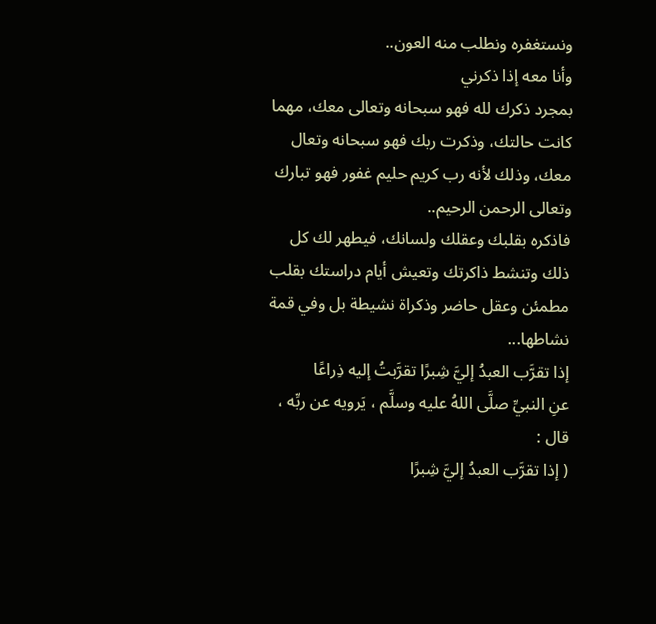ونستغفره ونطلب منه العون..
وأنا معه إذا ذكرني
بمجرد ذكرك لله فهو سبحانه وتعالى معك، مهما كانت حالتك، وذكرت ربك فهو سبحانه وتعال معك، وذلك لأنه رب كريم حليم غفور فهو تبارك وتعالى الرحمن الرحيم..
فاذكره بقلبك وعقلك ولسانك، فيطهر لك كل ذلك وتنشط ذاكرتك وتعيش أيام دراستك بقلب مطمئن وعقل حاضر وذكراة نشيطة بل وفي قمة نشاطها...
إذا تقرَّب العبدُ إليَّ شِبرًا تقرَّبتُ إليه ذِراعًا
عنِ النبيِّ صلَّى اللهُ عليه وسلَّم ، يَرويه عن ربِّه ، قال :
( إذا تقرَّب العبدُ إليَّ شِبرًا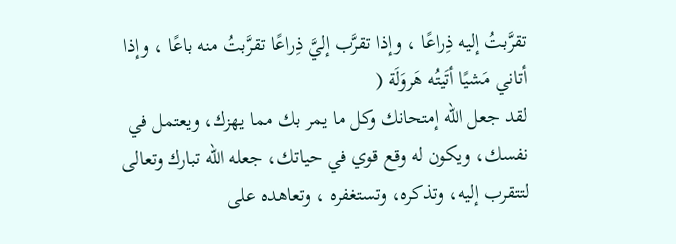تقرَّبتُ إليه ذِراعًا ، وإذا تقرَّب إليَّ ذِراعًا تقرَّبتُ منه باعًا ، وإذا أتاني مَشيًا أتَيتُه هَروَلَة (
لقد جعل الله إمتحانك وكل ما يمر بك مما يهزك، ويعتمل في نفسك، ويكون له وقع قوي في حياتك، جعله الله تبارك وتعالى لتتقرب إليه، وتذكره، وتستغفره ، وتعاهده على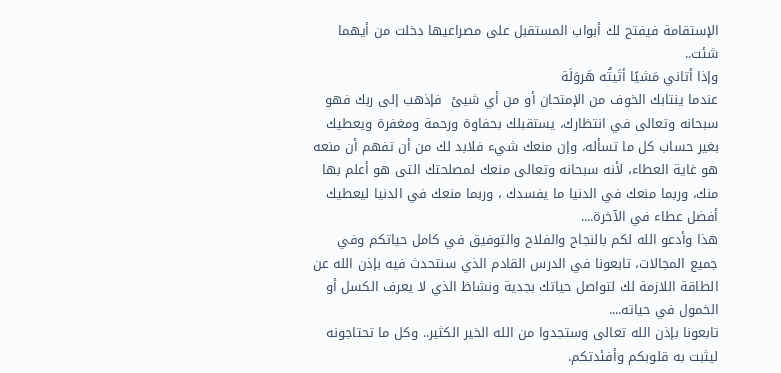الإستقامة فيفتح لك أبواب المستقبل على مصراعيها دخلت من أيهما شئت..
وإذا أتاني مَشيًا أتَيتُه هَروَلَة
عندما ينتابك الخوف من الإمتحان أو من أي شيئ  فإذهب إلى ربك فهو سبحانه وتعالى في انتظارك، يستقبلك بحفاوة ورحمة ومغفرة ويعطيك بغير حساب كل ما تسأله، وإن منعك شيء فلابد لك من أن تفهم أن منعه هو غاية العطاء، لأنه سبحانه وتعالى منعك لمصلحتك التى هو أعلم بها منك، وربما منعك في الدنيا ما يفسدك ، وربما منعك في الدنيا ليعطيك أفضل عطاء في الآخرة....
هذا وأدعو الله لكم بالنجاح والفلاح والتوفيق في كامل حياتكم وفي جميع المجالات، تابعونا في الدرس القادم الذي سنتحدث فيه بإذن الله عن الطاقة اللازمة لك لتواصل حياتك بجدية ونشاظ الذي لا يعرف الكسل أو الخمول في حياته....
تابعونا بإذن الله تعالى وستجدوا من الله الخير الكثير.. وكل ما تحتاجونه ليثبت به قلوبكم وأفئدتكم.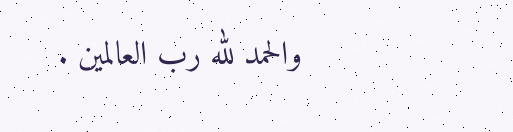والحمد لله رب العالمين .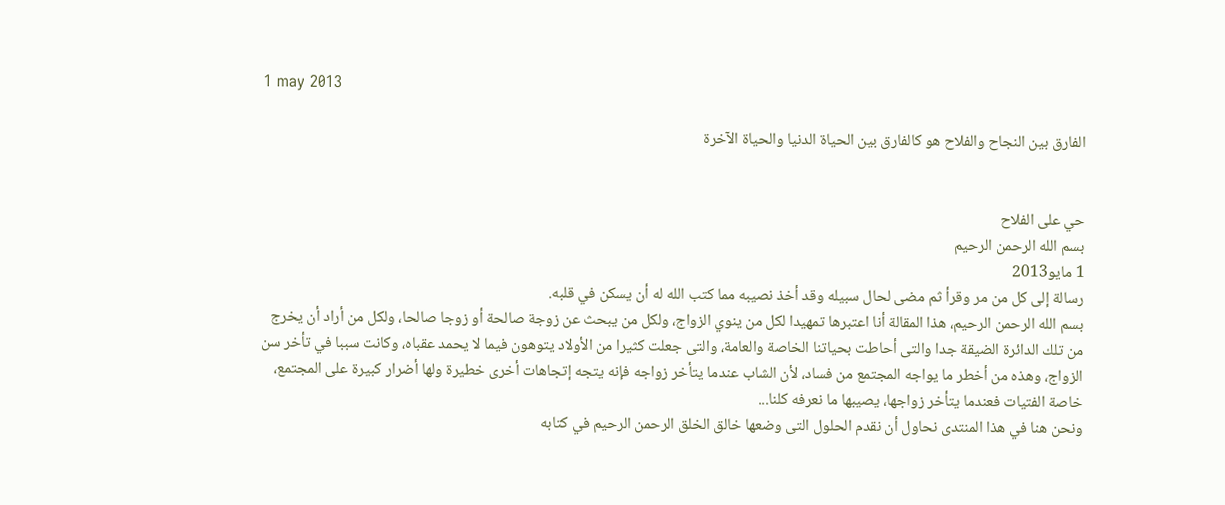1 may 2013

الفارق بين النجاح والفلاح هو كالفارق بين الحياة الدنيا والحياة الآخرة


حي على الفلاح
بسم الله الرحمن الرحيم
1 مايو2013
رسالة إلى كل من مر وقرأ ثم مضى لحال سبيله وقد أخذ نصيبه مما كتب الله له أن يسكن في قلبه.
بسم الله الرحمن الرحيم، هذا المقالة أنا اعتبرها تمهيدا لكل من ينوي الزواج، ولكل من يبحث عن زوجة صالحة أو زوجا صالحا، ولكل من أراد أن يخرج من تلك الدائرة الضيقة جدا والتى أحاطت بحياتنا الخاصة والعامة، والتى جعلت كثيرا من الأولاد يتوهون فيما لا يحمد عقباه، وكانت سببا في تأخر سن الزواج، وهذه من أخطر ما يواجه المجتمع من فساد، لأن الشاب عندما يتأخر زواجه فإنه يتجه إتجاهات أخرى خطيرة ولها أضرار كبيرة على المجتمع، خاصة الفتيات فعندما يتأخر زواجها، يصيبها ما نعرفه كلنا...
ونحن هنا في هذا المنتدى نحاول أن نقدم الحلول التى وضعها خالق الخلق الرحمن الرحيم في كتابه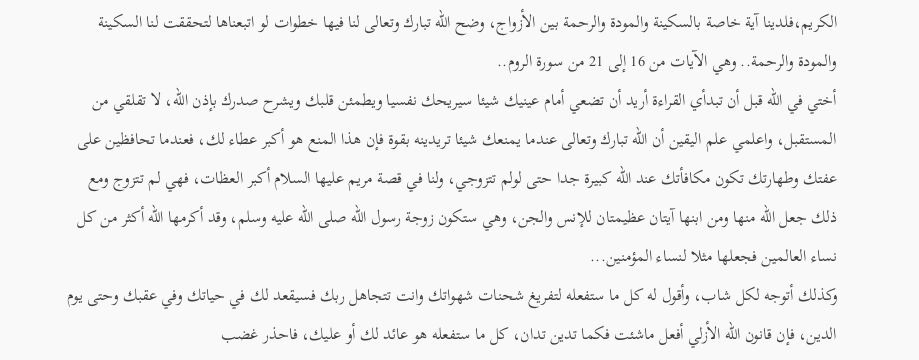الكريم،فلدينا آية خاصة بالسكينة والمودة والرحمة بين الأزواج، وضح الله تبارك وتعالى لنا فيها خطوات لو اتبعناها لتحققت لنا السكينة والمودة والرحمة.. وهي الآيات من 16 إلى 21 من سورة الروم..
أختي في الله قبل أن تبدأي القراءة أريد أن تضعي أمام عينيك شيئا سيريحك نفسيا ويطمئن قلبك ويشرح صدرك بإذن الله، لا تقلقي من المستقبل، واعلمي علم اليقين أن الله تبارك وتعالى عندما يمنعك شيئا تريدينه بقوة فإن هذا المنع هو أكبر عطاء لك، فعندما تحافظين على عفتك وطهارتك تكون مكافأتك عند الله كبيرة جدا حتى لولم تتزوجي، ولنا في قصة مريم عليها السلام أكبر العظات، فهي لم تتزوج ومع ذلك جعل الله منها ومن ابنها آيتان عظيمتان للإنس والجن، وهي ستكون زوجة رسول الله صلى الله عليه وسلم، وقد أكرمها الله أكثر من كل نساء العالمين فجعلها مثلا لنساء المؤمنين...
وكذلك أتوجه لكل شاب، وأقول له كل ما ستفعله لتفريغ شحنات شهواتك وانت تتجاهل ربك فسيقعد لك في حياتك وفي عقبك وحتى يوم الدين، فإن قانون الله الأزلي أفعل ماشئت فكما تدين تدان، كل ما ستفعله هو عائد لك أو عليك، فاحذر غضب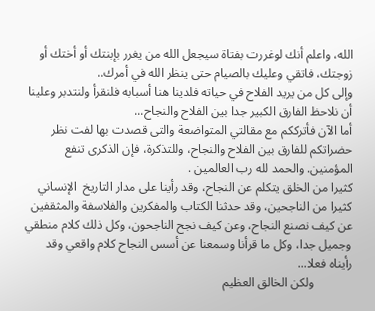الله، واعلم أنك لوغررت بفتاة سيجعل الله من يغرر بإبنتك أو أختك أو زوجتك، فاتقي وعليك بالصيام حتى ينظر الله في أمرك..
وإلى كل من يريد الفلاح في حياته فلدينا هنا أسبابه فلنقرأ ولنتدبر وعلينا أن نلاحظ الفارق الكبير جدا بين الفلاح والنجاح...
أما الآن فأترككم مع مقالتي المتواضعة والتى قصدت بها لفت نظر حضراتكم للفارق بين الفلاح والنجاح، وللتذكرة، فإن الذكرى تنفع المؤمنين. والحمد لله رب العالمين .
كثيرا من الخلق يتكلم عن النجاح، وقد رأينا على مدار التاريخ  الإنساني  كثيرا من الناجحين، وقد حدثنا الكتاب والمفكرين والفلاسفة والمثقفين عن كيف نصنع النجاح، وعن كيف نجح الناجحون، وكل ذلك كلام منطقي وجميل جدا، وكل ما قرأنا وسمعنا عن أسس النجاح كلام واقعي وقد رأيناه فعلا...
            ولكن الخالق العظيم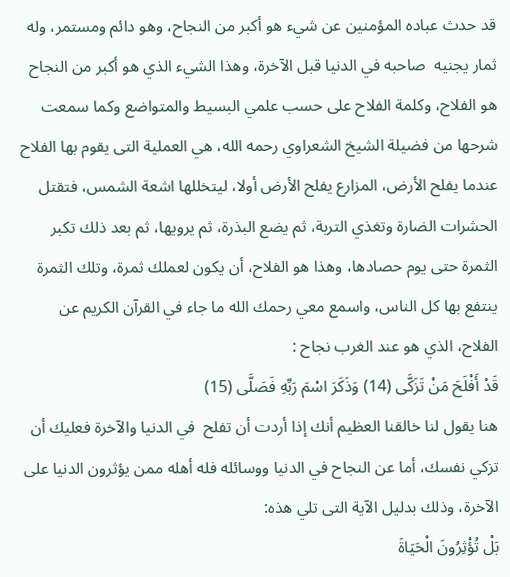قد حدث عباده المؤمنين عن شيء هو أكبر من النجاح، وهو دائم ومستمر، وله ثمار يجنيه  صاحبه في الدنيا قبل الآخرة، وهذا الشيء الذي هو أكبر من النجاح هو الفلاح، وكلمة الفلاح على حسب علمي البسيط والمتواضع وكما سمعت شرحها من فضيلة الشيخ الشعراوي رحمه الله، هي العملية التى يقوم بها الفلاح عندما يفلح الأرض، المزارع يفلح الأرض أولا، ليتخللها اشعة الشمس، فتقتل الحشرات الضارة وتغذي التربة، ثم يضع البذرة، ثم يرويها، ثم بعد ذلك تكبر الثمرة حتى يوم حصادها، وهذا هو الفلاح، أن يكون لعملك ثمرة، وتلك الثمرة ينتفع بها كل الناس، واسمع معي رحمك الله ما جاء في القرآن الكريم عن الفلاح، الذي هو عند الغرب نجاح :
قَدْ أَفْلَحَ مَنْ تَزَكَّى (14) وَذَكَرَ اسْمَ رَبِّهِ فَصَلَّى (15)
هنا يقول لنا خالقنا العظيم أنك إذا أردت أن تفلح  في الدنيا والآخرة فعليك أن تزكي نفسك، أما عن النجاح في الدنيا ووسائله فله أهله ممن يؤثرون الدنيا على الآخرة، وذلك بدليل الآية التى تلي هذه:
بَلْ تُؤْثِرُونَ الْحَيَاةَ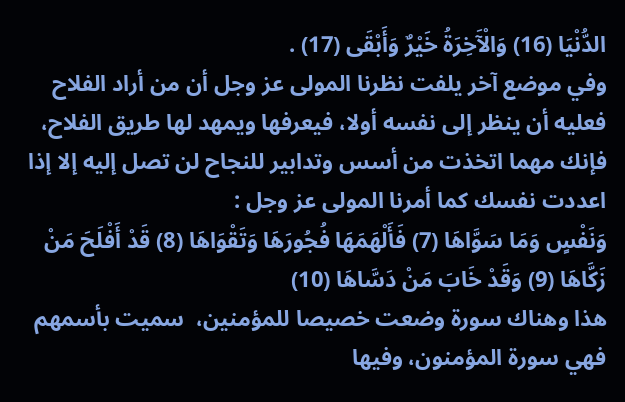الدُّنْيَا (16) وَالْآَخِرَةُ خَيْرٌ وَأَبْقَى (17) .
وفي موضع آخر يلفت نظرنا المولى عز وجل أن من أراد الفلاح فعليه أن ينظر إلى نفسه أولا، فيعرفها ويمهد لها طريق الفلاح، فإنك مهما اتخذت من أسس وتدابير للنجاح لن تصل إليه إلا إذا اعددت نفسك كما أمرنا المولى عز وجل :
وَنَفْسٍ وَمَا سَوَّاهَا (7) فَأَلْهَمَهَا فُجُورَهَا وَتَقْوَاهَا (8) قَدْ أَفْلَحَ مَنْ زَكَّاهَا (9) وَقَدْ خَابَ مَنْ دَسَّاهَا (10)
هذا وهناك سورة وضعت خصيصا للمؤمنين،  سميت بأسمهم فهي سورة المؤمنون، وفيها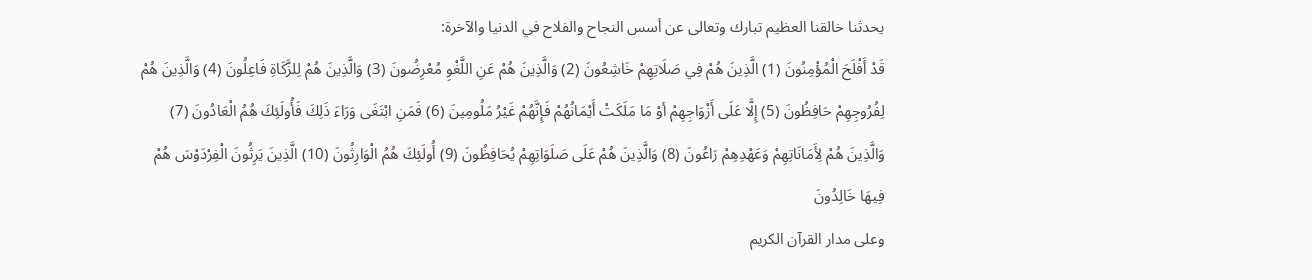يحدثنا خالقنا العظيم تبارك وتعالى عن أسس النجاح والفلاح في الدنيا والآخرة:
قَدْ أَفْلَحَ الْمُؤْمِنُونَ (1) الَّذِينَ هُمْ فِي صَلَاتِهِمْ خَاشِعُونَ (2) وَالَّذِينَ هُمْ عَنِ اللَّغْوِ مُعْرِضُونَ (3) وَالَّذِينَ هُمْ لِلزَّكَاةِ فَاعِلُونَ (4) وَالَّذِينَ هُمْ لِفُرُوجِهِمْ حَافِظُونَ (5) إِلَّا عَلَى أَزْوَاجِهِمْ أوْ مَا مَلَكَتْ أَيْمَانُهُمْ فَإِنَّهُمْ غَيْرُ مَلُومِينَ (6) فَمَنِ ابْتَغَى وَرَاءَ ذَلِكَ فَأُولَئِكَ هُمُ الْعَادُونَ (7) وَالَّذِينَ هُمْ لِأَمَانَاتِهِمْ وَعَهْدِهِمْ رَاعُونَ (8) وَالَّذِينَ هُمْ عَلَى صَلَوَاتِهِمْ يُحَافِظُونَ (9) أُولَئِكَ هُمُ الْوَارِثُونَ (10) الَّذِينَ يَرِثُونَ الْفِرْدَوْسَ هُمْ فِيهَا خَالِدُونَ
وعلى مدار القرآن الكريم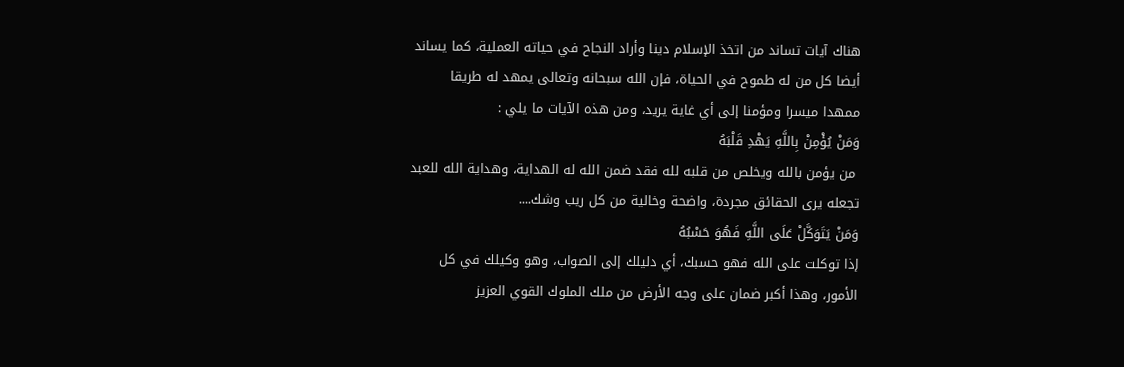هناك آيات تساند من اتخذ الإسلام دينا وأراد النجاح في حياته العملية، كما يساند أيضا كل من له طموح في الحياة، فإن الله سبحانه وتعالى يمهد له طريقا ممهدا ميسرا ومؤمنا إلى أي غاية يريد، ومن هذه الآيات ما يلي :
وَمَنْ يُؤْمِنْ بِاللَّهِ يَهْدِ قَلْبَهُ
 من يؤمن بالله ويخلص من قلبه لله فقد ضمن الله له الهداية، وهداية الله للعبد تجعله يرى الحقائق مجردة، واضحة وخالية من كل ريب وشك....
وَمَنْ يَتَوَكَّلْ عَلَى اللَّهِ فَهُوَ حَسْبُهُ
إذا توكلت على الله فهو حسبك، أي دليلك إلى الصواب، وهو وكيلك في كل الأمور، وهذا أكبر ضمان على وجه الأرض من ملك الملوك القوي العزيز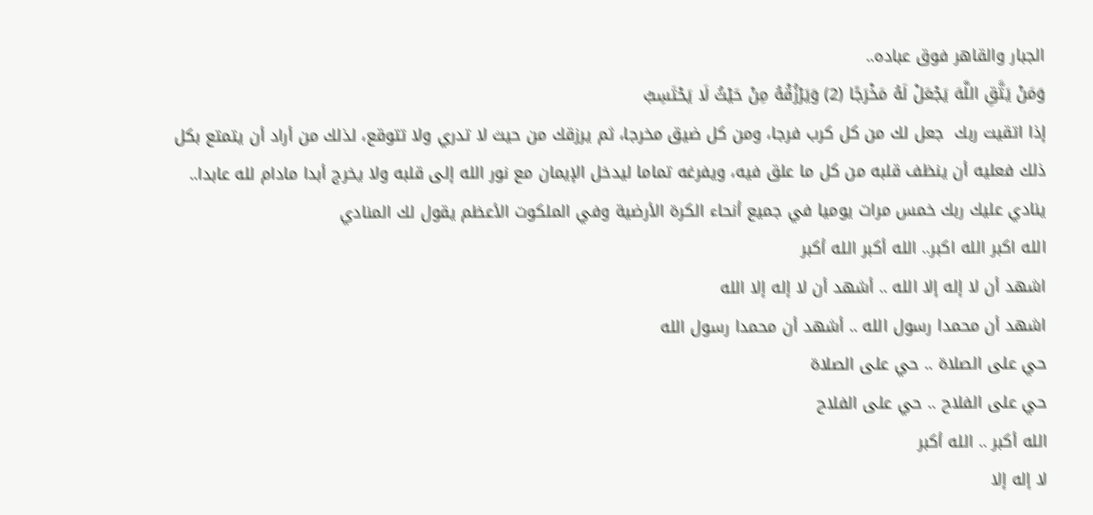الجبار والقاهر فوق عباده..
وَمَنْ يَتَّقِ اللَّهَ يَجْعَلْ لَهُ مَخْرَجًا (2) وَيَرْزُقْهُ مِنْ حَيْثُ لَا يَحْتَسِبُ
إذا اتقيت ربك  جعل لك من كل كرب فرجا، ومن كل ضيق مخرجا، ثم يرزقك من حيث لا تدري ولا تتوقع، لذلك من أراد أن يتمتع بكل ذلك فعليه أن ينظف قلبه من كل ما علق فيه، ويفرغه تماما ليدخل الإيمان مع نور الله إلى قلبه ولا يخرج أبدا مادام لله عابدا..
ينادي عليك ربك خمس مرات يوميا في جميع أنحاء الكرة الأرضية وفي الملكوت الأعظم يقول لك المنادي
الله اكبر الله اكبر.. الله أكبر الله أكبر
اشهد أن لا إله إلا الله .. أشهد أن لا إله إلا الله
اشهد أن محمدا رسول الله .. أشهد أن محمدا رسول الله
حي على الصلاة .. حي على الصلاة
حي على الفلاح .. حي على الفلاح
الله أكبر .. الله أكبر
لا إله إلا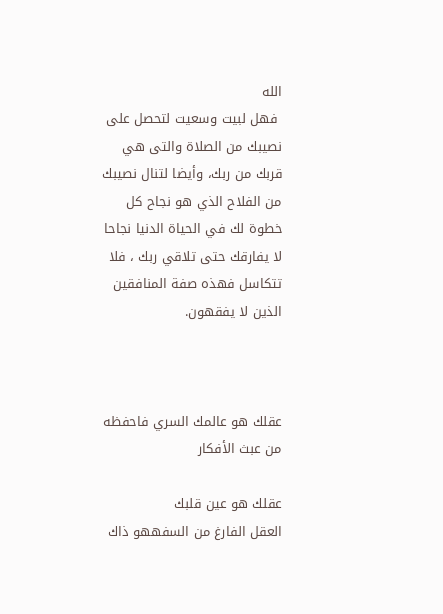الله
 فهل لبيت وسعيت لتحصل على نصيبك من الصلاة والتى هي قربك من ربك، وأيضا لتنال نصيبك من الفلاح الذي هو نجاح كل خطوة لك في الحياة الدنيا نجاحا لا يفارقك حتى تلاقي ربك ، فلا تتكاسل فهذه صفة المنافقين الذين لا يفقهون.



عقلك هو عالمك السري فاحفظه من عبث الأفكار

عقلك هو عين قلبك
العقل الفارغ من السفههو ذاك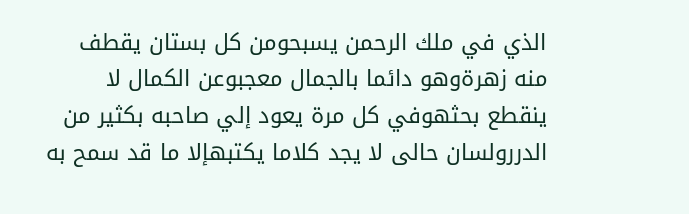الذي في ملك الرحمن يسبحومن كل بستان يقطف منه زهرةوهو دائما بالجمال معجبوعن الكمال لا ينقطع بحثهوفي كل مرة يعود إلي صاحبه بكثير من الدررولسان حالى لا يجد كلاما يكتبهإلا ما قد سمح به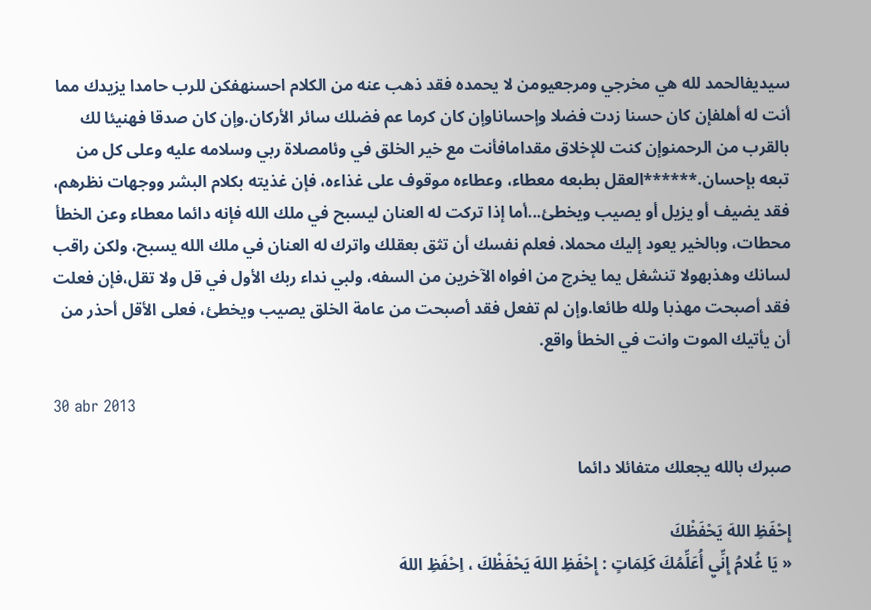سيديفالحمد لله هي مخرجي ومرجعيومن لا يحمده فقد ذهب عنه من الكلام احسنهفكن للرب حامدا يزيدك مما أنت له أهلفإن كان حسنا زدت فضلا وإحساناوإن كان كرما عم فضلك سائر الأركان.وإن كان صدقا فهنيئا لك بالقرب من الرحمنوإن كنت للإخلاق مقدامافأنت مع خير الخلق في وئامصلاة ربي وسلامه عليه وعلى كل من تبعه بإحسان.******العقل بطبعه معطاء، وعطاءه موقوف على غذاءه، فإن غذيته بكلام البشر ووجهات نظرهم، فقد يضيف أو يزيل أو يصيب ويخطئ...أما إذا تركت له العنان ليسبح في ملك الله فإنه دائما معطاء وعن الخطأ محطات، وبالخير يعود إليك محملا، فعلم نفسك أن تثق بعقلك واترك له العنان في ملك الله يسبح، ولكن راقب لسانك وهذبهولا تنشغل يما يخرج من افواه الآخرين من السفه، ولبي نداء ربك الأول في قل ولا تقل،فإن فعلت فقد أصبحت مهذبا ولله طائعا.وإن لم تفعل فقد أصبحت من عامة الخلق يصيب ويخطئ، فعلى الأقل أحذر من أن يأتيك الموت وانت في الخطأ واقع.

30 abr 2013

صبرك بالله يجعلك متفائلا دائما

إِحْفَظِ اللهَ يَحْفَظْكَ
« يَا غُلامُ إِنِّيِ أُعَلِّمُكَ كَلِمَاتٍ : إِحْفَظِ اللهَ يَحْفَظْكَ ، اِحْفَظِ اللهَ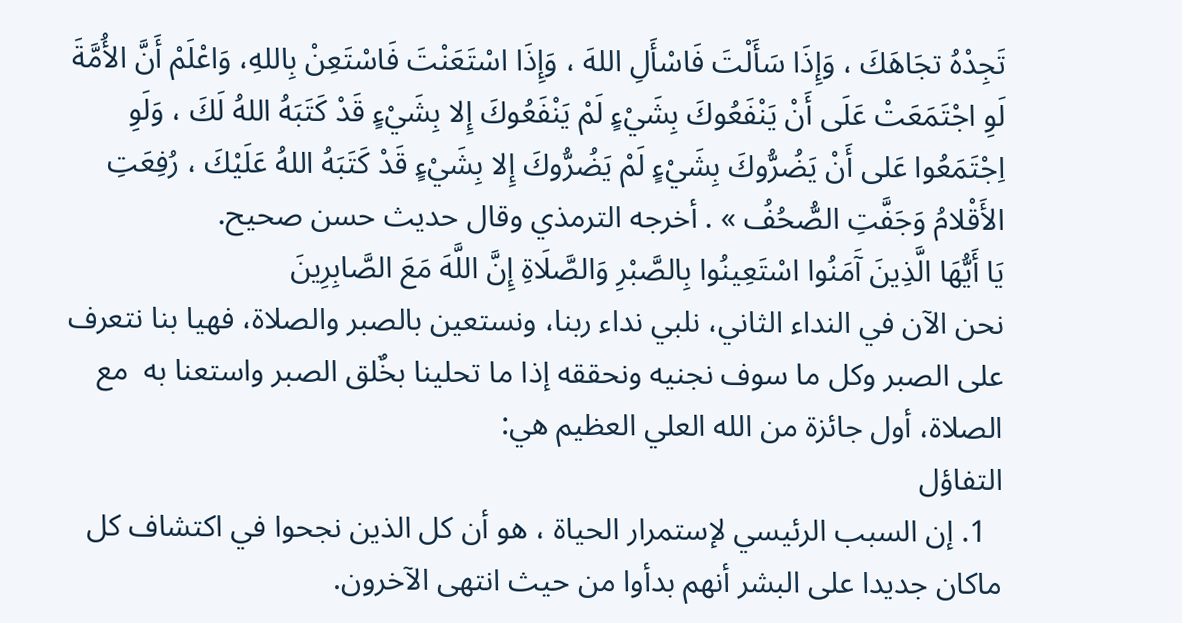تَجِدْهُ تجَاهَكَ ، وَإِذَا سَأَلْتَ فَاسْأَلِ اللهَ ، وَإِذَا اسْتَعَنْتَ فَاسْتَعِنْ بِاللهِ، وَاعْلَمْ أَنَّ الأُمَّةَ لَوِ اجْتَمَعَتْ عَلَى أَنْ يَنْفَعُوكَ بِشَيْءٍ لَمْ يَنْفَعُوكَ إِلا بِشَيْءٍ قَدْ كَتَبَهُ اللهُ لَكَ ، وَلَوِ اِجْتَمَعُوا عَلى أَنْ يَضُرُّوكَ بِشَيْءٍ لَمْ يَضُرُّوكَ إِلا بِشَيْءٍ قَدْ كَتَبَهُ اللهُ عَلَيْكَ ، رُفِعَتِ الأَقْلامُ وَجَفَّتِ الصُّحُفُ » . أخرجه الترمذي وقال حديث حسن صحيح.
يَا أَيُّهَا الَّذِينَ آَمَنُوا اسْتَعِينُوا بِالصَّبْرِ وَالصَّلَاةِ إِنَّ اللَّهَ مَعَ الصَّابِرِينَ
نحن الآن في النداء الثاني، نلبي نداء ربنا، ونستعين بالصبر والصلاة، فهيا بنا نتعرف على الصبر وكل ما سوف نجنيه ونحققه إذا ما تحلينا بخٌلق الصبر واستعنا به  مع الصلاة، أول جائزة من الله العلي العظيم هي:
التفاؤل
  1. إن السبب الرئيسي لإستمرار الحياة ، هو أن كل الذين نجحوا في اكتشاف كل ماكان جديدا على البشر أنهم بدأوا من حيث انتهى الآخرون.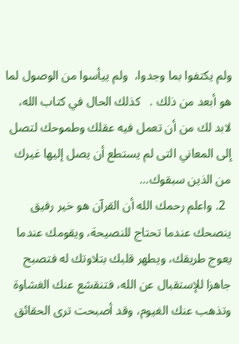ولم يكتفوا بما وجدوا،  ولم ييأسوا من الوصول لما هو أبعد من ذلك .   كذلك الحال في كتاب الله، لابد لك من أن تعمل فيه عقلك وطموحك لتصل إلى المعاني التى لم يستطع أن يصل إليها غيرك من الذين سبقوك...
  2. واعلم رحمك الله أن القرآن هو خير رفيق ينصحك عندما تحتاج للنصيحة، ويقومك عندما يعوج طريقك، ويطهر قلبك بتلاوتك له فتصبح جاهزا للإستقبال عن الله، فتنقشع عنك الغشاوة وتذهب عنك الغيوم، وقد أصبحت ترى الحقائق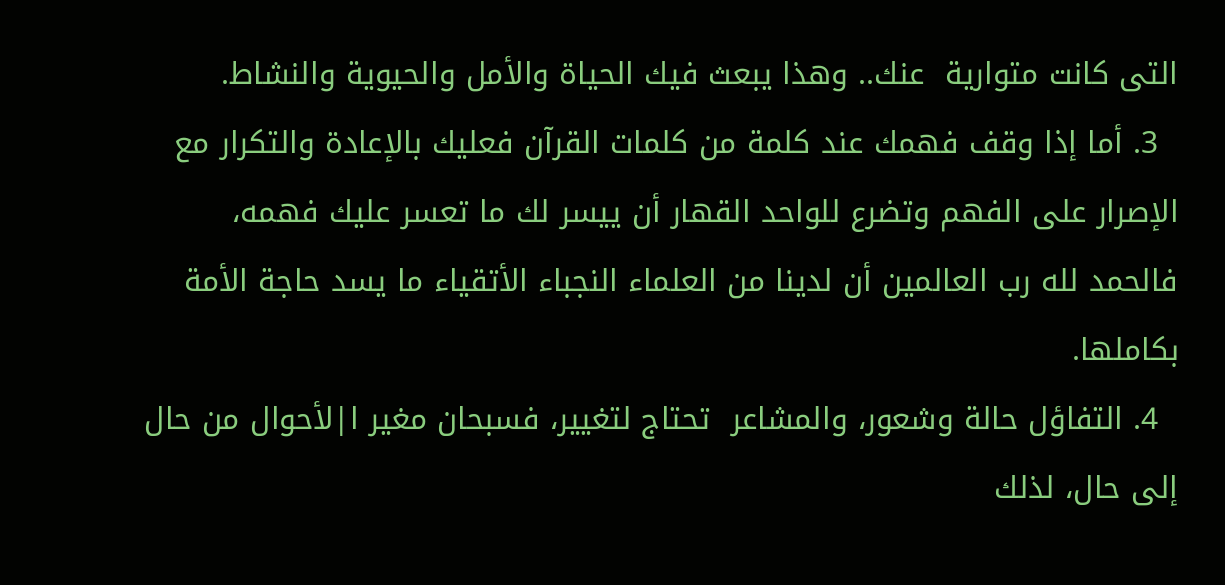التى كانت متوارية  عنك.. وهذا يبعث فيك الحياة والأمل والحيوية والنشاط.
  3. أما إذا وقف فهمك عند كلمة من كلمات القرآن فعليك بالإعادة والتكرار مع الإصرار على الفهم وتضرع للواحد القهار أن ييسر لك ما تعسر عليك فهمه،   فالحمد لله رب العالمين أن لدينا من العلماء النجباء الأتقياء ما يسد حاجة الأمة بكاملها.
  4. التفاؤل حالة وشعور، والمشاعر  تحتاج لتغيير، فسبحان مغير ا|لأحوال من حال إلى حال، لذلك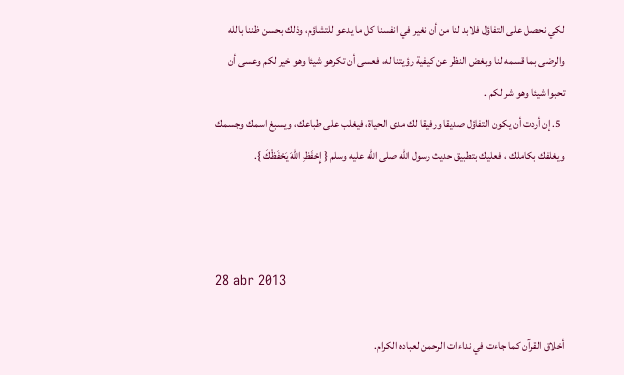لكي نحصل على التفاؤل فلابد لنا من أن نغير في انفسنا كل ما يدعو للتشاؤم، وذلك بحسن ظننا بالله والرضى بما قسمه لنا وبغض النظر عن كيفية رؤيتنا له، فعسى أن تكرهو شيئا وهو خير لكم وعسى أن تحبوا شيئا وهو شر لكم .
  5. إن أردت أن يكون التفاؤل صديقا ورفيقا لك مدى الحياة، فيغلب على طباعك، ويسبغ اسمك وجسمك ويغلفك بكاملك ، فعليك بتطبيق حديث رسول الله صلى الله عليه وسلم { إِحْفَظِ اللهَ يَحْفَظْكَ }.



28 abr 2013

أخلاق القرآن كما جاءت في نداءات الرحمن لعباده الكرام.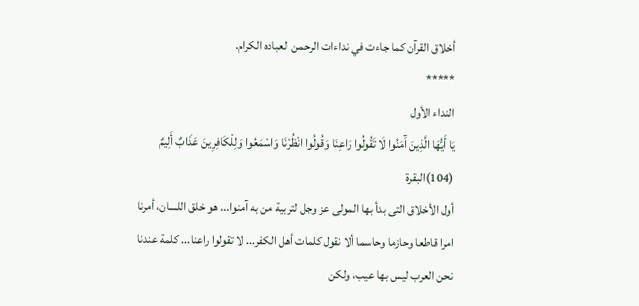أخلاق القرآن كما جاءت في نداءات الرحمن  لعباده الكرام.
*****
النداء الأول
يَا أَيُّهَا الَّذِينَ آَمَنُوا لَا تَقُولُوا رَاعِنَا وَقُولُوا انْظُرْنَا وَاسْمَعُوا وَلِلْكَافِرِينَ عَذَابٌ أَلِيمٌ (104)البقرة
أول الأخلاق التى بدأ بها المولى عز وجل لتربية من به آمنوا... هو خلق اللسان، أمرنا امرا قاطعا وحازما وحاسما ألا نقول كلمات أهل الكفر... لا تقولوا راعنا... كلمة عندنا نحن العرب ليس بها عيب، ولكن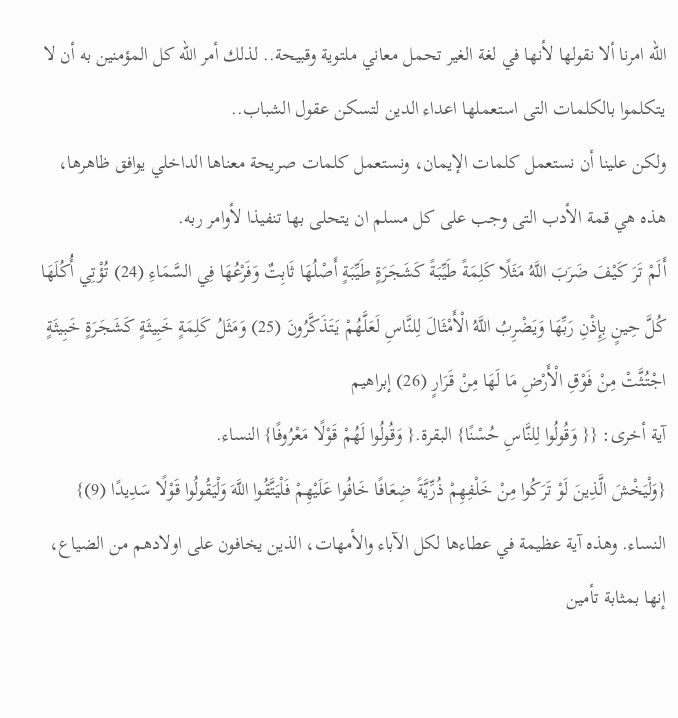الله امرنا ألا نقولها لأنها في لغة الغير تحمل معاني ملتوية وقبيحة.. لذلك أمر الله كل المؤمنين به أن لا يتكلموا بالكلمات التى استعملها اعداء الدين لتسكن عقول الشباب..
ولكن علينا أن نستعمل كلمات الإيمان، ونستعمل كلمات صريحة معناها الداخلي يوافق ظاهرها، هذه هي قمة الأدب التى وجب على كل مسلم ان يتحلى بها تنفيذا لأوامر ربه.
أَلَمْ تَرَ كَيْفَ ضَرَبَ اللَّهُ مَثَلًا كَلِمَةً طَيِّبَةً كَشَجَرَةٍ طَيِّبَةٍ أَصْلُهَا ثَابِتٌ وَفَرْعُهَا فِي السَّمَاءِ (24) تُؤْتِي أُكُلَهَا كُلَّ حِينٍ بِإِذْنِ رَبِّهَا وَيَضْرِبُ اللَّهُ الْأَمْثَالَ لِلنَّاسِ لَعَلَّهُمْ يَتَذَكَّرُونَ (25) وَمَثَلُ كَلِمَةٍ خَبِيثَةٍ كَشَجَرَةٍ خَبِيثَةٍ اجْتُثَّتْ مِنْ فَوْقِ الْأَرْضِ مَا لَهَا مِنْ قَرَارٍ (26) إبراهيم
آية أخرى: {{ وَقُولُوا لِلنَّاسِ حُسْنًا} البقرة.{ وَقُولُوا لَهُمْ قَوْلًا مَعْرُوفًا} النساء.
{وَلْيَخْشَ الَّذِينَ لَوْ تَرَكُوا مِنْ خَلْفِهِمْ ذُرِّيَّةً ضِعَافًا خَافُوا عَلَيْهِمْ فَلْيَتَّقُوا اللَّهَ وَلْيَقُولُوا قَوْلًا سَدِيدًا (9)} النساء. وهذه آية عظيمة في عطاءها لكل الآباء والأمهات، الذين يخافون على اولادهم من الضياع، إنها بمثابة تأمين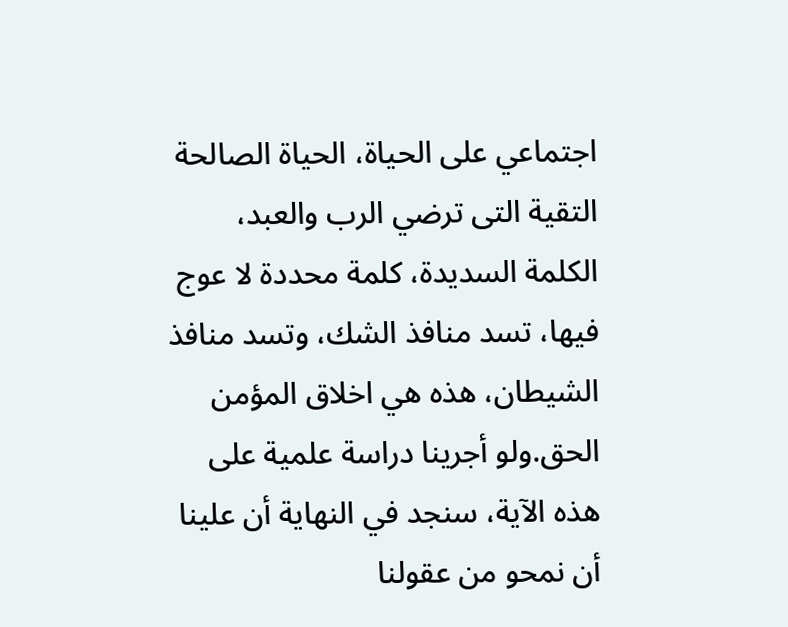اجتماعي على الحياة، الحياة الصالحة التقية التى ترضي الرب والعبد، الكلمة السديدة، كلمة محددة لا عوج فيها، تسد منافذ الشك، وتسد منافذ الشيطان، هذه هي اخلاق المؤمن الحق.ولو أجرينا دراسة علمية على هذه الآية، سنجد في النهاية أن علينا أن نمحو من عقولنا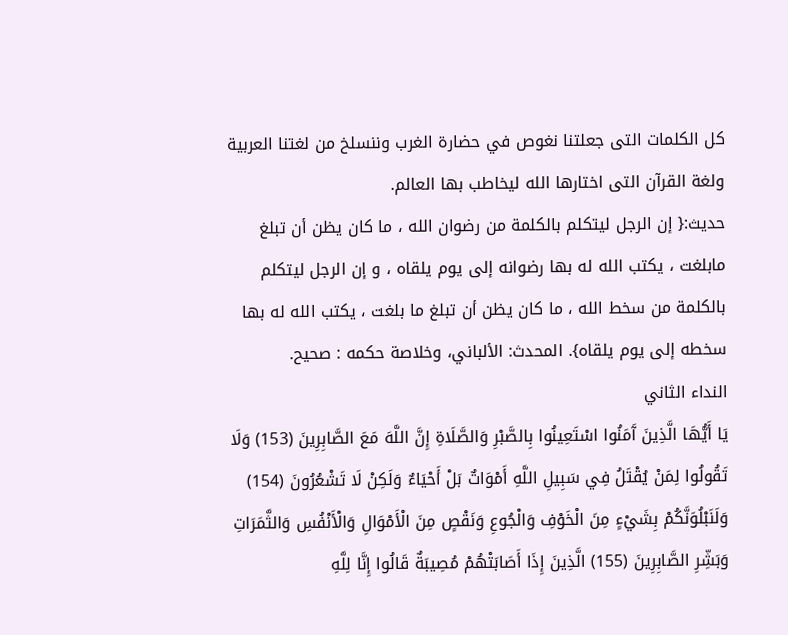كل الكلمات التى جعلتنا نغوص في حضارة الغرب وننسلخ من لغتنا العربية ولغة القرآن التى اختارها الله ليخاطب بها العالم.
حديث:{ إن الرجل ليتكلم بالكلمة من رضوان الله ، ما كان يظن أن تبلغ مابلغت ، يكتب الله له بها رضوانه إلى يوم يلقاه ، و إن الرجل ليتكلم بالكلمة من سخط الله ، ما كان يظن أن تبلغ ما بلغت ، يكتب الله له بها سخطه إلى يوم يلقاه}. المحدث: الألباني، وخلاصة حكمه : صحيح.
النداء الثاني
يَا أَيُّهَا الَّذِينَ آَمَنُوا اسْتَعِينُوا بِالصَّبْرِ وَالصَّلَاةِ إِنَّ اللَّهَ مَعَ الصَّابِرِينَ (153) وَلَا تَقُولُوا لِمَنْ يُقْتَلُ فِي سَبِيلِ اللَّهِ أَمْوَاتٌ بَلْ أَحْيَاءٌ وَلَكِنْ لَا تَشْعُرُونَ (154) وَلَنَبْلُوَنَّكُمْ بِشَيْءٍ مِنَ الْخَوْفِ وَالْجُوعِ وَنَقْصٍ مِنَ الْأَمْوَالِ وَالْأَنْفُسِ وَالثَّمَرَاتِ وَبَشِّرِ الصَّابِرِينَ (155) الَّذِينَ إِذَا أَصَابَتْهُمْ مُصِيبَةٌ قَالُوا إِنَّا لِلَّهِ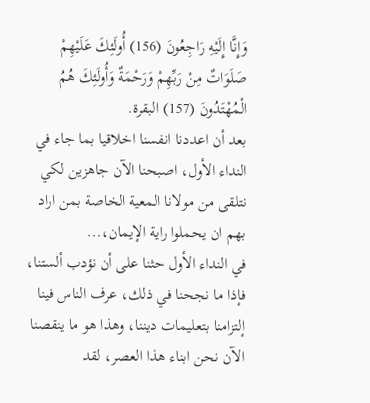وَإِنَّا إِلَيْهِ رَاجِعُونَ (156) أُولَئِكَ عَلَيْهِمْ صَلَوَاتٌ مِنْ رَبِّهِمْ وَرَحْمَةٌ وَأُولَئِكَ هُمُ الْمُهْتَدُونَ (157) البقرة.
بعد أن اعددنا انفسنا اخلاقيا بما جاء في النداء الأول، اصبحنا الآن جاهزين لكي نتلقى من مولانا المعية الخاصة بمن اراد بهم ان يحملوا راية الإيمان،...
في النداء الأول حثنا على أن نؤدب ألستنا، فإذا ما نجحنا في ذلك، عرف الناس فينا إلتزامنا بتعليمات ديننا، وهذا هو ما ينقصنا الآن نحن ابناء هذا العصر، لقد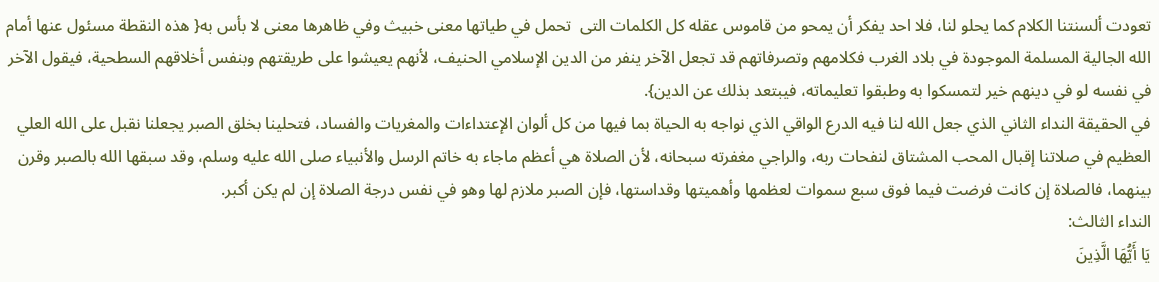تعودت ألسنتنا الكلام كما يحلو لنا، فلا احد يفكر أن يمحو من قاموس عقله كل الكلمات التى  تحمل في طياتها معنى خبيث وفي ظاهرها معنى لا بأس به{ هذه النقطة مسئول عنها أمام الله الجالية المسلمة الموجودة في بلاد الغرب فكلامهم وتصرفاتهم قد تجعل الآخر ينفر من الدين الإسلامي الحنيف، لأنهم يعيشوا على طريقتهم وبنفس أخلاقهم السطحية، فيقول الآخر في نفسه لو في دينهم خير لتمسكوا به وطبقوا تعليماته، فيبتعد بذلك عن الدين}.
في الحقيقة النداء الثاني الذي جعل الله لنا فيه الدرع الواقي الذي نواجه به الحياة بما فيها من كل ألوان الإعتداءات والمغريات والفساد، فتحلينا بخلق الصبر يجعلنا نقبل على الله العلي العظيم في صلاتنا إقبال المحب المشتاق لنفحات ربه، والراجي مغفرته سبحانه، لأن الصلاة هي أعظم ماجاء به خاتم الرسل والأنبياء صلى الله عليه وسلم، وقد سبقها الله بالصبر وقرن بينهما، فالصلاة إن كانت فرضت فيما فوق سبع سموات لعظمها وأهميتها وقداستها، فإن الصبر ملازم لها وهو في نفس درجة الصلاة إن لم يكن أكبر.
النداء الثالث:
يَا أَيُّهَا الَّذِينَ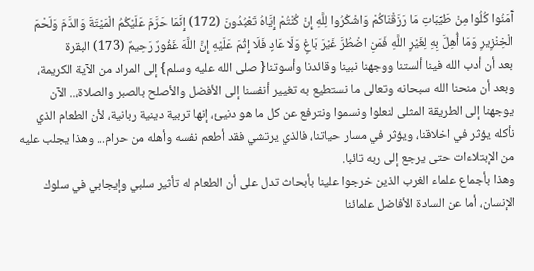آَمَنُوا كُلُوا مِنْ طَيِّبَاتِ مَا رَزَقْنَاكُمْ وَاشْكُرُوا لِلَّهِ إِنْ كُنْتُمْ إِيَّاهُ تَعْبُدُونَ (172) إِنَّمَا حَرَّمَ عَلَيْكُمُ الْمَيْتَةَ وَالدَّمَ وَلَحْمَ الْخِنْزِيرِ وَمَا أُهِلَّ بِهِ لِغَيْرِ اللَّهِ فَمَنِ اضْطُرَّ غَيْرَ بَاغٍ وَلَا عَادٍ فَلَا إِثْمَ عَلَيْهِ إِنَّ اللَّهَ غَفُورٌ رَحِيمٌ (173) البقرة
بعد أن أدب الله فينا ألستنا ووجهنا نبينا وقائدنا وأسوتنا{ صلى الله عليه وسلم} إلى المراد من الآية الكريمة، وبعد أن منحنا الله سبحانه وتعالى ما نستطيع به تغيير أنفسنا إلى الأفضل والأصلح بالصبر والصلاة،.. الآن يوجهنا إلى الطريقة المثلى لنعلوا ونسموا ونترفع عن كل ما هو دنيئ، إنها تربية دينية ربانية، لأن الطعام الذي نأكله يؤثر في اخلاقنا، ويؤثر في مسار حياتنا، فالذي يرتشي فقد أطعم نفسه وأهله من حرام... وهذا يجلب عليه من الإبتلاءات حتى يرجع إلى ربه تائبا.
وهذا بأجماع علماء الغرب الذين خرجوا علينا بأبحاث تدل على أن الطعام له تأثير سلبي وإيجابي في سلوك الإنسان، أما عن السادة الأفاضل علمائنا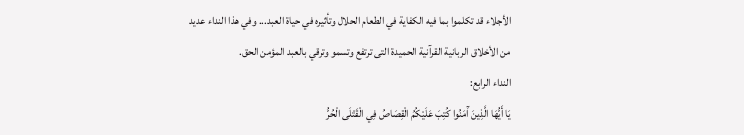الأجلاء قد تكلموا بما فيه الكفاية في الطعام الحلال وتأثيره في حياة العبد... وفي هذا النداء عديد من الأخلاق الربانية القرآنية الحميدة التى ترتفع وتسمو وترقي بالعبد المؤمن الحق.
النداء الرابع:
يَا أَيُّهَا الَّذِينَ آَمَنُوا كُتِبَ عَلَيْكُمُ الْقِصَاصُ فِي الْقَتْلَى الْحُرُّ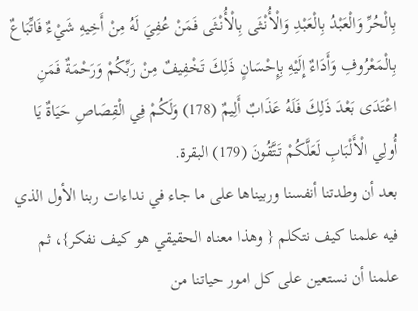بِالْحُرِّ وَالْعَبْدُ بِالْعَبْدِ وَالْأُنْثَى بِالْأُنْثَى فَمَنْ عُفِيَ لَهُ مِنْ أَخِيهِ شَيْءٌ فَاتِّبَاعٌ بِالْمَعْرُوفِ وَأَدَاءٌ إِلَيْهِ بِإِحْسَانٍ ذَلِكَ تَخْفِيفٌ مِنْ رَبِّكُمْ وَرَحْمَةٌ فَمَنِ اعْتَدَى بَعْدَ ذَلِكَ فَلَهُ عَذَابٌ أَلِيمٌ (178) وَلَكُمْ فِي الْقِصَاصِ حَيَاةٌ يَا أُولِي الْأَلْبَابِ لَعَلَّكُمْ تَتَّقُونَ (179) البقرة.
بعد أن وطدتنا أنفسنا وربيناها على ما جاء في نداءات ربنا الأول الذي فيه علمنا كيف نتكلم { وهذا معناه الحقيقي هو كيف نفكر}، ثم علمنا أن نستعين على كل امور حياتنا من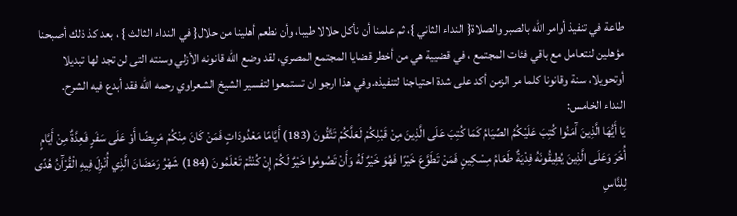طاعة في تنفيذ أوامر الله بالصبر والصلاة{ النداء الثاني }، ثم علمنا أن نأكل حلالا طيبا، وأن نطعم أهلينا من حلال{ في النداء الثالث } ، بعد كذ ذلك أصبحنا مؤهلين لنتعامل مع باقي فئات المجتمع ، في قضيية هي من أخطر قضايا المجتمع المصري، لقد وضع الله قانونه الأزلي وسنته التى لن تجد لها تبديلا أوتحويلا، سنة وقانونا كلما مر الزمن أكد على شدة احتياجنا لتنفيذه.وفي هذا ارجو ان تستمعوا لتفسير الشيخ الشعراوي رحمه الله فقد أبدع فيه الشرح.
النداء الخامس:
يَا أَيُّهَا الَّذِينَ آَمَنُوا كُتِبَ عَلَيْكُمُ الصِّيَامُ كَمَا كُتِبَ عَلَى الَّذِينَ مِنْ قَبْلِكُمْ لَعَلَّكُمْ تَتَّقُونَ (183) أَيَّامًا مَعْدُودَاتٍ فَمَنْ كَانَ مِنْكُمْ مَرِيضًا أَوْ عَلَى سَفَرٍ فَعِدَّةٌ مِنْ أَيَّامٍ أُخَرَ وَعَلَى الَّذِينَ يُطِيقُونَهُ فِدْيَةٌ طَعَامُ مِسْكِينٍ فَمَنْ تَطَوَّعَ خَيْرًا فَهُوَ خَيْرٌ لَهُ وَأَنْ تَصُومُوا خَيْرٌ لَكُمْ إِنْ كُنْتُمْ تَعْلَمُونَ (184) شَهْرُ رَمَضَانَ الَّذِي أُنْزِلَ فِيهِ الْقُرْآَنُ هُدًى لِلنَّاسِ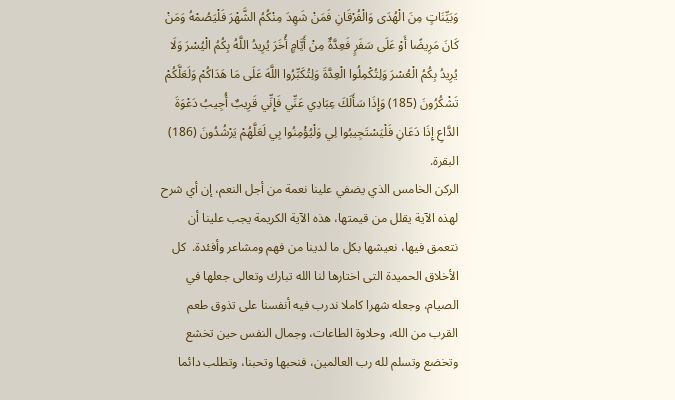وَبَيِّنَاتٍ مِنَ الْهُدَى وَالْفُرْقَانِ فَمَنْ شَهِدَ مِنْكُمُ الشَّهْرَ فَلْيَصُمْهُ وَمَنْ كَانَ مَرِيضًا أَوْ عَلَى سَفَرٍ فَعِدَّةٌ مِنْ أَيَّامٍ أُخَرَ يُرِيدُ اللَّهُ بِكُمُ الْيُسْرَ وَلَا يُرِيدُ بِكُمُ الْعُسْرَ وَلِتُكْمِلُوا الْعِدَّةَ وَلِتُكَبِّرُوا اللَّهَ عَلَى مَا هَدَاكُمْ وَلَعَلَّكُمْ تَشْكُرُونَ (185) وَإِذَا سَأَلَكَ عِبَادِي عَنِّي فَإِنِّي قَرِيبٌ أُجِيبُ دَعْوَةَ الدَّاعِ إِذَا دَعَانِ فَلْيَسْتَجِيبُوا لِي وَلْيُؤْمِنُوا بِي لَعَلَّهُمْ يَرْشُدُونَ (186) البقرة.
الركن الخامس الذي يضفي علينا نعمة من أجل النعم، إن أي شرح لهذه الآية يقلل من قيمتها، هذه الآية الكريمة يجب علينا أن نتعمق فيها، نعيشها بكل ما لدينا من فهم ومشاعر وأفئدة.  كل الأخلاق الحميدة التى اختارها لنا الله تبارك وتعالى جعلها في الصيام، وجعله شهرا كاملا ندرب فيه أنفسنا على تذوق طعم القرب من الله، وحلاوة الطاعات، وجمال النفس حين تخشع وتخضع وتسلم لله رب العالمين، فنحبها وتحبنا، وتطلب دائما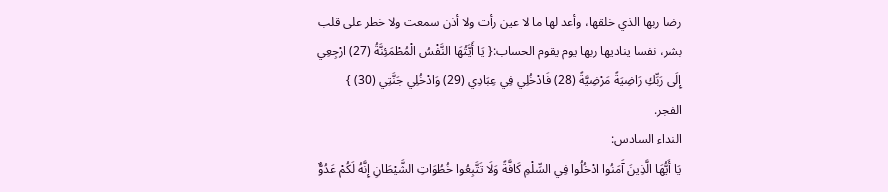رضا ربها الذي خلقها، وأعد لها ما لا عين رأت ولا أذن سمعت ولا خطر على قلب بشر، نفسا يناديها ربها يوم يقوم الحساب:{ يَا أَيَّتُهَا النَّفْسُ الْمُطْمَئِنَّةُ (27) ارْجِعِي إِلَى رَبِّكِ رَاضِيَةً مَرْضِيَّةً (28) فَادْخُلِي فِي عِبَادِي (29) وَادْخُلِي جَنَّتِي (30) } الفجر.
النداء السادس:
يَا أَيُّهَا الَّذِينَ آَمَنُوا ادْخُلُوا فِي السِّلْمِ كَافَّةً وَلَا تَتَّبِعُوا خُطُوَاتِ الشَّيْطَانِ إِنَّهُ لَكُمْ عَدُوٌّ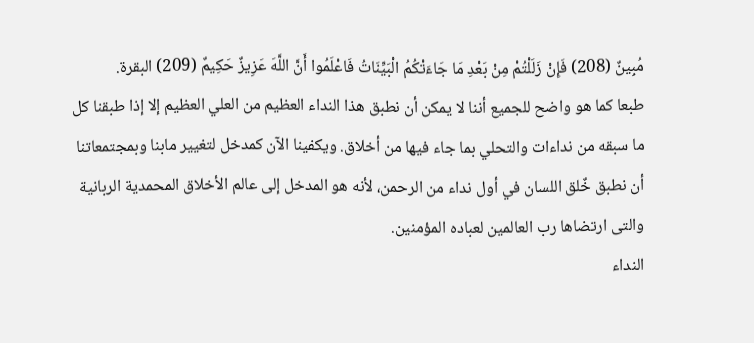مُبِينٌ (208) فَإِنْ زَلَلْتُمْ مِنْ بَعْدِ مَا جَاءَتْكُمُ الْبَيِّنَاتُ فَاعْلَمُوا أَنَّ اللَّهَ عَزِيزٌ حَكِيمٌ (209) البقرة.
طبعا كما هو واضح للجميع أننا لا يمكن أن نطبق هذا النداء العظيم من العلي العظيم إلا إذا طبقنا كل ما سبقه من نداءات والتحلي بما جاء فيها من أخلاق. ويكفينا الآن كمدخل لتغيير مابنا وبمجتمعاتنا أن نطبق خٌلق اللسان في أول نداء من الرحمن، لأنه هو المدخل إلى عالم الأخلاق المحمدية الربانية والتى ارتضاها رب العالمين لعباده المؤمنين.
النداء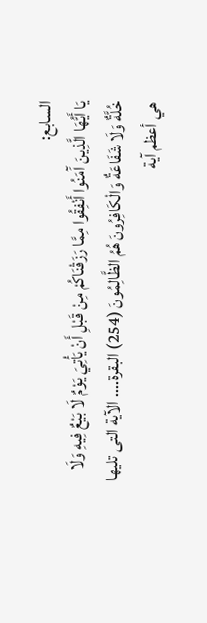السابع:
يَا أَيُّهَا الَّذِينَ آَمَنُوا أَنْفِقُوا مِمَّا رَزَقْنَاكُمْ مِنْ قَبْلِ أَنْ يَأْتِيَ يَوْمٌ لَا بَيْعٌ فِيهِ وَلَا خُلَّةٌ وَلَا شَفَاعَةٌ وَالْكَافِرُونَ هُمُ الظَّالِمُونَ (254) البقرة.... الآية التى تليها هي أعظم آية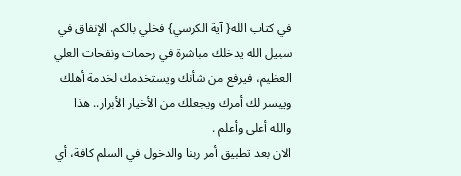في كتاب الله{ آية الكرسي} فخلي بالكم. الإنفاق في سبيل الله يدخلك مباشرة في رحمات ونفحات العلي العظيم، فيرفع من شأنك ويستخدمك لخدمة أهلك وييسر لك أمرك ويجعلك من الأخيار الأبرار.. هذا والله أعلى وأعلم .
الان بعد تطبيق أمر ربنا والدخول في السلم كافة، أي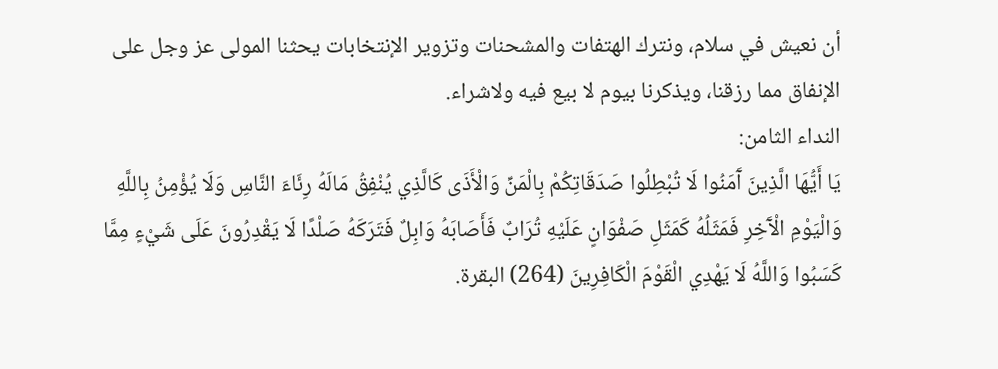أن نعيش في سلام، ونترك الهتفات والمشحنات وتزوير الإنتخابات يحثنا المولى عز وجل على الإنفاق مما رزقنا، ويذكرنا بيوم لا بيع فيه ولاشراء.
النداء الثامن:
يَا أَيُّهَا الَّذِينَ آَمَنُوا لَا تُبْطِلُوا صَدَقَاتِكُمْ بِالْمَنِّ وَالْأَذَى كَالَّذِي يُنْفِقُ مَالَهُ رِئَاءَ النَّاسِ وَلَا يُؤْمِنُ بِاللَّهِ وَالْيَوْمِ الْآَخِرِ فَمَثَلُهُ كَمَثَلِ صَفْوَانٍ عَلَيْهِ تُرَابٌ فَأَصَابَهُ وَابِلٌ فَتَرَكَهُ صَلْدًا لَا يَقْدِرُونَ عَلَى شَيْءٍ مِمَّا كَسَبُوا وَاللَّهُ لَا يَهْدِي الْقَوْمَ الْكَافِرِينَ (264) البقرة.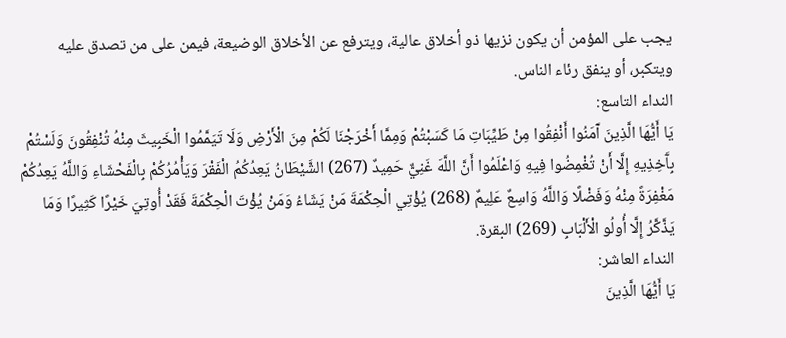يجب على المؤمن أن يكون نزيها ذو أخلاق عالية، ويترفع عن الأخلاق الوضيعة، فيمن على من تصدق عليه ويتكبر، أو ينفق رئاء الناس.
النداء التاسع:
يَا أَيُّهَا الَّذِينَ آَمَنُوا أَنْفِقُوا مِنْ طَيِّبَاتِ مَا كَسَبْتُمْ وَمِمَّا أَخْرَجْنَا لَكُمْ مِنَ الْأَرْضِ وَلَا تَيَمَّمُوا الْخَبِيثَ مِنْهُ تُنْفِقُونَ وَلَسْتُمْ بِآَخِذِيهِ إِلَّا أَنْ تُغْمِضُوا فِيهِ وَاعْلَمُوا أَنَّ اللَّهَ غَنِيٌّ حَمِيدٌ (267) الشَّيْطَانُ يَعِدُكُمُ الْفَقْرَ وَيَأْمُرُكُمْ بِالْفَحْشَاءِ وَاللَّهُ يَعِدُكُمْ مَغْفِرَةً مِنْهُ وَفَضْلًا وَاللَّهُ وَاسِعٌ عَلِيمٌ (268) يُؤْتِي الْحِكْمَةَ مَنْ يَشَاءُ وَمَنْ يُؤْتَ الْحِكْمَةَ فَقَدْ أُوتِيَ خَيْرًا كَثِيرًا وَمَا يَذَّكَّرُ إِلَّا أُولُو الْأَلْبَابِ (269) البقرة.
النداء العاشر:
يَا أَيُّهَا الَّذِينَ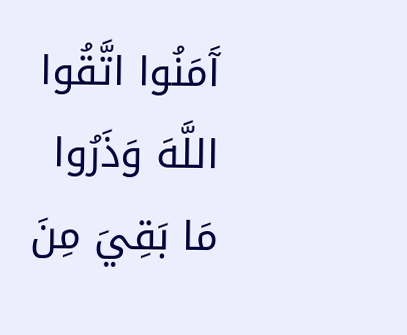آَمَنُوا اتَّقُوا اللَّهَ وَذَرُوا مَا بَقِيَ مِنَ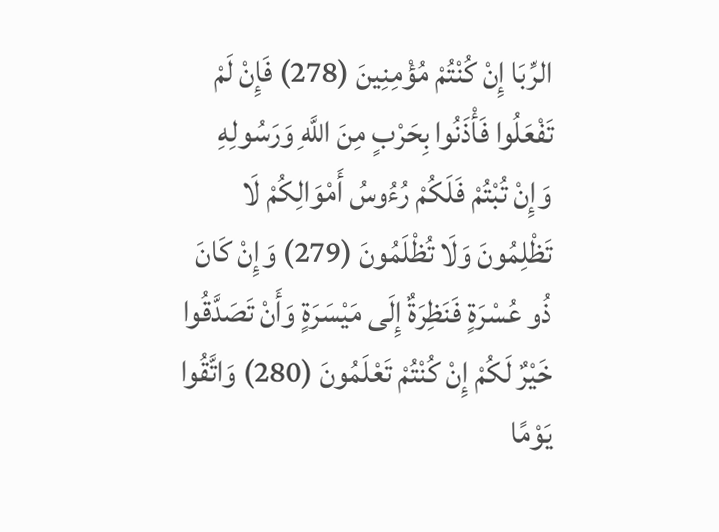الرِّبَا إِنْ كُنْتُمْ مُؤْمِنِينَ (278) فَإِنْ لَمْ تَفْعَلُوا فَأْذَنُوا بِحَرْبٍ مِنَ اللَّهِ وَرَسُولِهِ وَإِنْ تُبْتُمْ فَلَكُمْ رُءُوسُ أَمْوَالِكُمْ لَا تَظْلِمُونَ وَلَا تُظْلَمُونَ (279) وَإِنْ كَانَ ذُو عُسْرَةٍ فَنَظِرَةٌ إِلَى مَيْسَرَةٍ وَأَنْ تَصَدَّقُوا خَيْرٌ لَكُمْ إِنْ كُنْتُمْ تَعْلَمُونَ (280) وَاتَّقُوا يَوْمًا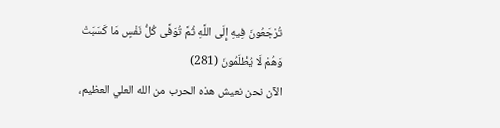تُرْجَعُونَ فِيهِ إِلَى اللَّهِ ثُمَّ تُوَفَّى كُلُّ نَفْسٍ مَا كَسَبَتْ وَهُمْ لَا يُظْلَمُونَ (281)
الآن نحن نعيش هذه الحرب من الله العلي العظيم،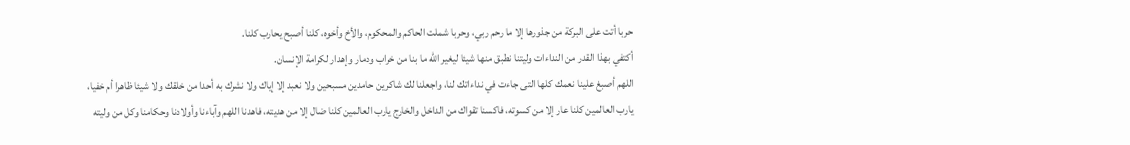حربا أتت على البركة من جذورها إلا ما رحم ربي، وحربا شملت الحاكم والمحكوم، والأخ وأخوه، كلنا أصبح يحارب كلنا.
أكتفي بهذا القدر من النداءات وليتنا نطبق منها شيئا ليغير الله ما بنا من خراب ودمار وإهدار لكرامة الإنسان.
اللهم أصبغ علينا نعمك كلها التى جاءت في نداءاتك لنا، واجعلنا لك شاكرين حامدين مسبحين ولا نعبد إلا إياك ولا نشرك به أحدا من خلقك ولا شيئا ظاهرا أم خفيا، يارب العالمين كلنا عار إلا من كسوته، فاكسنا تقواك من الداخل والخارج يارب العالمين كلنا ضال إلا من هديته، فاهدنا اللهم وآباءنا وأولادنا وحكامنا وكل من وليته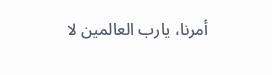أمرنا، يارب العالمين لا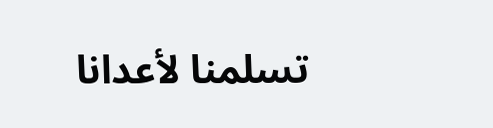تسلمنا لأعدانا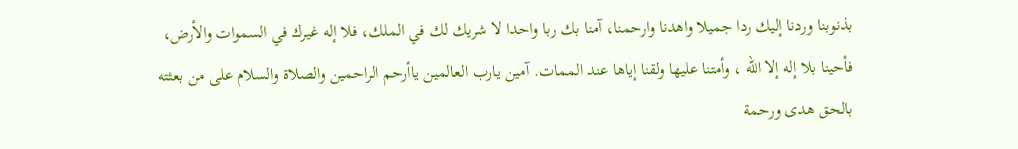بذنوبنا وردنا إليك ردا جميلا واهدنا وارحمنا، آمنا بك ربا واحدا لا شريك لك في الملك، فلا إله غيرك في السموات والأرض، فأحينا بلا إله إلا الله ، وأمتنا عليها ولقنا إياها عند الممات. آمين يارب العالمين ياأرحم الراحمين والصلاة والسلام على من بعثته بالحق هدى ورحمة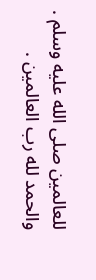للعالمين صلى الله عليه وسلم . والحمد لله رب العالمين .